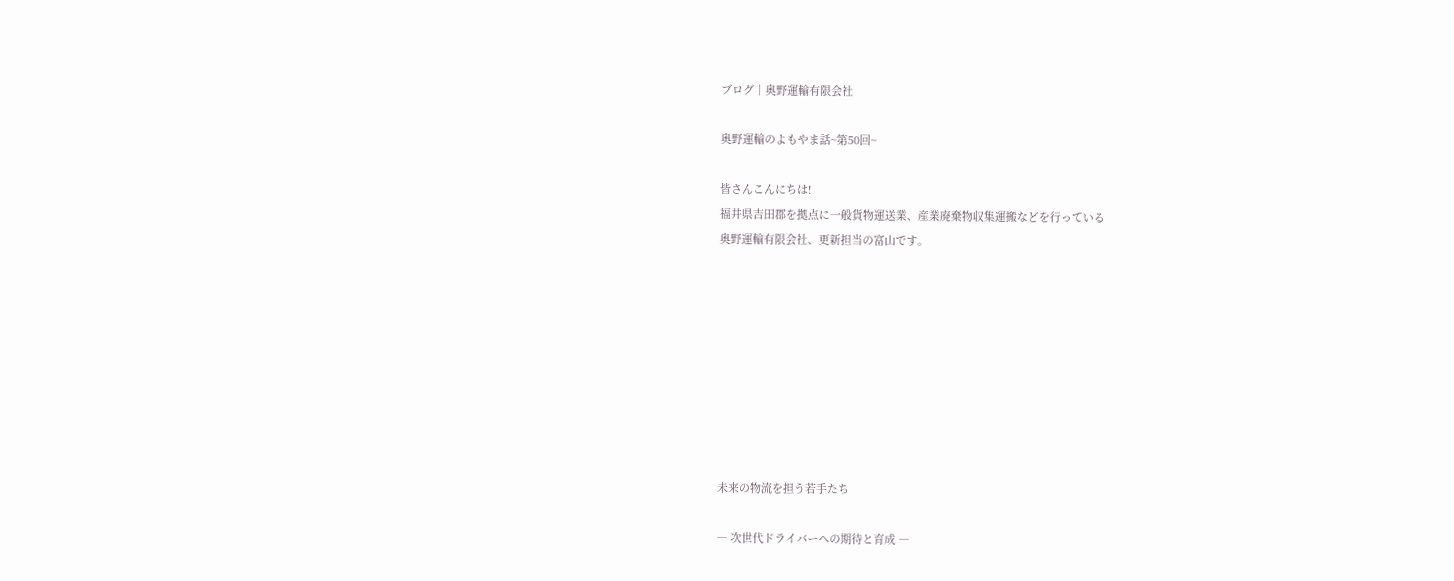ブログ│奥野運輸有限会社

奥野運輸のよもやま話~第50回~

皆さんこんにちは!
福井県吉田郡を拠点に一般貨物運送業、産業廃棄物収集運搬などを行っている
奥野運輸有限会社、更新担当の富山です。









未来の物流を担う若手たち

― 次世代ドライバーへの期待と育成 ―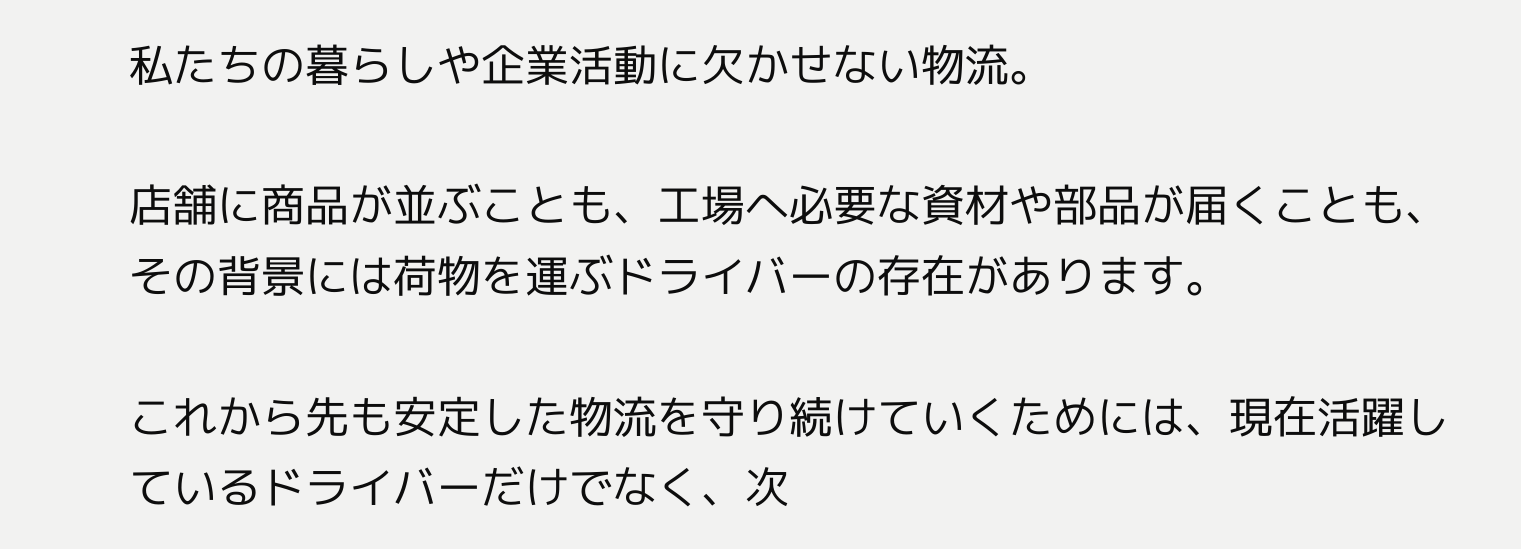私たちの暮らしや企業活動に欠かせない物流。

店舗に商品が並ぶことも、工場へ必要な資材や部品が届くことも、その背景には荷物を運ぶドライバーの存在があります。

これから先も安定した物流を守り続けていくためには、現在活躍しているドライバーだけでなく、次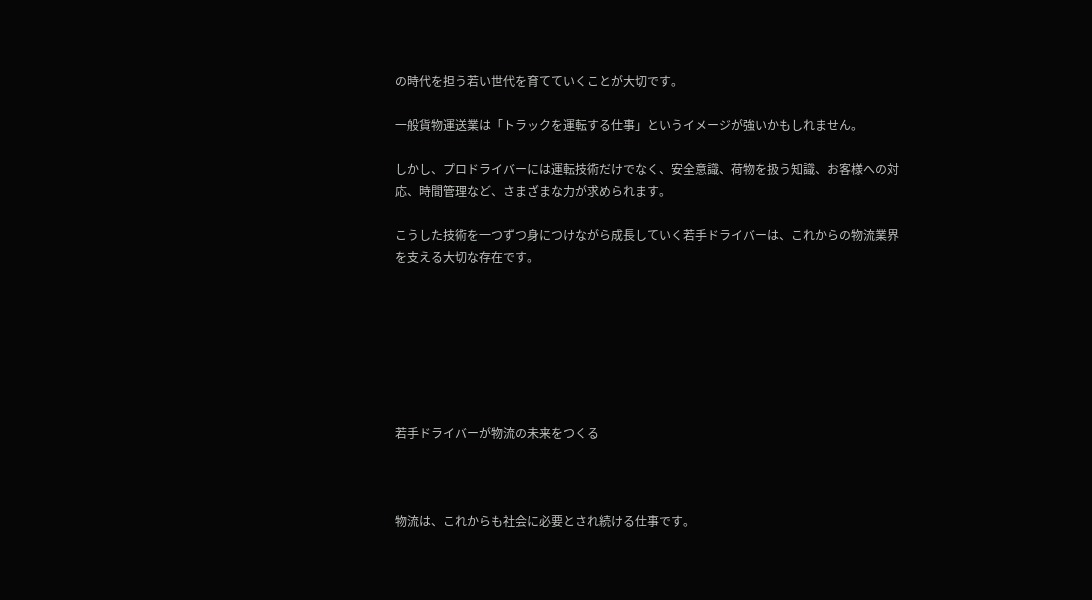の時代を担う若い世代を育てていくことが大切です。

一般貨物運送業は「トラックを運転する仕事」というイメージが強いかもしれません。

しかし、プロドライバーには運転技術だけでなく、安全意識、荷物を扱う知識、お客様への対応、時間管理など、さまざまな力が求められます。

こうした技術を一つずつ身につけながら成長していく若手ドライバーは、これからの物流業界を支える大切な存在です。







若手ドライバーが物流の未来をつくる



物流は、これからも社会に必要とされ続ける仕事です。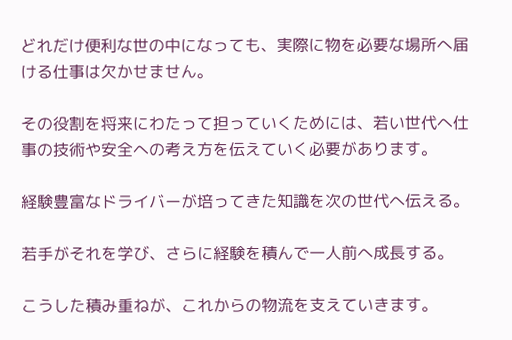どれだけ便利な世の中になっても、実際に物を必要な場所へ届ける仕事は欠かせません。

その役割を将来にわたって担っていくためには、若い世代へ仕事の技術や安全への考え方を伝えていく必要があります。

経験豊富なドライバーが培ってきた知識を次の世代へ伝える。

若手がそれを学び、さらに経験を積んで一人前へ成長する。

こうした積み重ねが、これからの物流を支えていきます。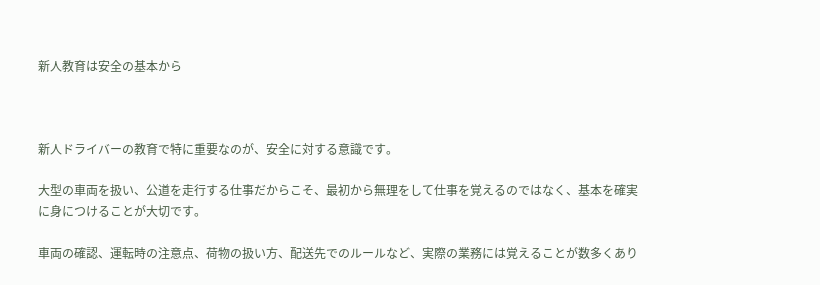新人教育は安全の基本から



新人ドライバーの教育で特に重要なのが、安全に対する意識です。

大型の車両を扱い、公道を走行する仕事だからこそ、最初から無理をして仕事を覚えるのではなく、基本を確実に身につけることが大切です。

車両の確認、運転時の注意点、荷物の扱い方、配送先でのルールなど、実際の業務には覚えることが数多くあり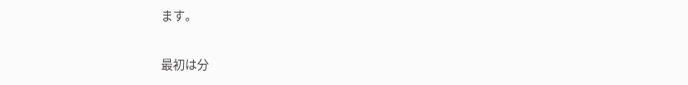ます。

最初は分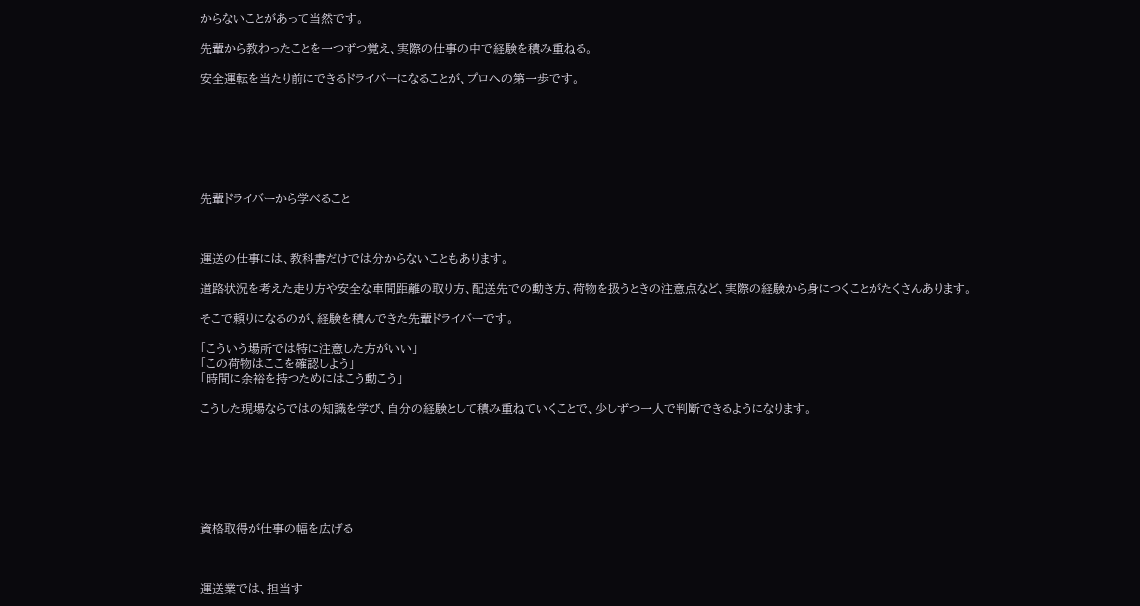からないことがあって当然です。

先輩から教わったことを一つずつ覚え、実際の仕事の中で経験を積み重ねる。

安全運転を当たり前にできるドライバーになることが、プロへの第一歩です。







先輩ドライバーから学べること



運送の仕事には、教科書だけでは分からないこともあります。

道路状況を考えた走り方や安全な車間距離の取り方、配送先での動き方、荷物を扱うときの注意点など、実際の経験から身につくことがたくさんあります。

そこで頼りになるのが、経験を積んできた先輩ドライバーです。

「こういう場所では特に注意した方がいい」
「この荷物はここを確認しよう」
「時間に余裕を持つためにはこう動こう」

こうした現場ならではの知識を学び、自分の経験として積み重ねていくことで、少しずつ一人で判断できるようになります。







資格取得が仕事の幅を広げる



運送業では、担当す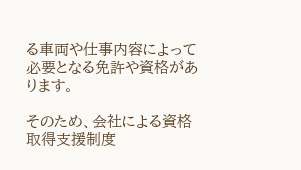る車両や仕事内容によって必要となる免許や資格があります。

そのため、会社による資格取得支援制度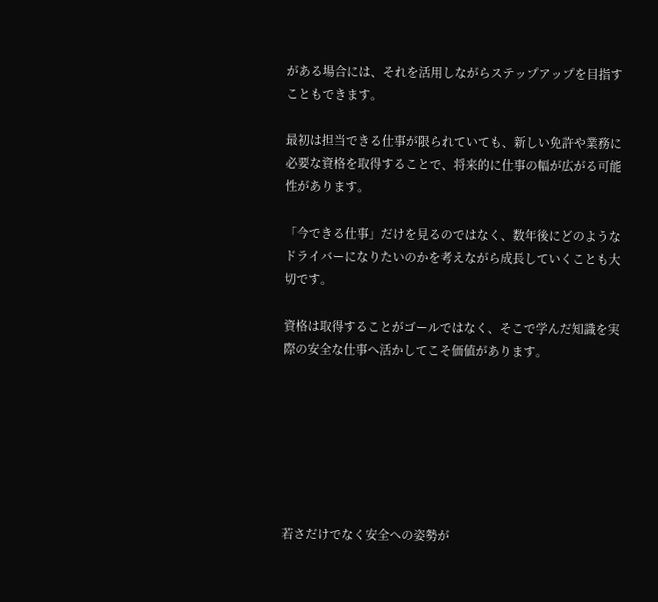がある場合には、それを活用しながらステップアップを目指すこともできます。

最初は担当できる仕事が限られていても、新しい免許や業務に必要な資格を取得することで、将来的に仕事の幅が広がる可能性があります。

「今できる仕事」だけを見るのではなく、数年後にどのようなドライバーになりたいのかを考えながら成長していくことも大切です。

資格は取得することがゴールではなく、そこで学んだ知識を実際の安全な仕事へ活かしてこそ価値があります。







若さだけでなく安全への姿勢が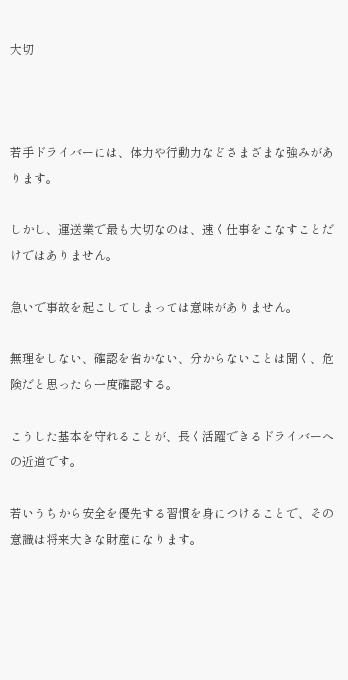大切



若手ドライバーには、体力や行動力などさまざまな強みがあります。

しかし、運送業で最も大切なのは、速く仕事をこなすことだけではありません。

急いで事故を起こしてしまっては意味がありません。

無理をしない、確認を省かない、分からないことは聞く、危険だと思ったら一度確認する。

こうした基本を守れることが、長く活躍できるドライバーへの近道です。

若いうちから安全を優先する習慣を身につけることで、その意識は将来大きな財産になります。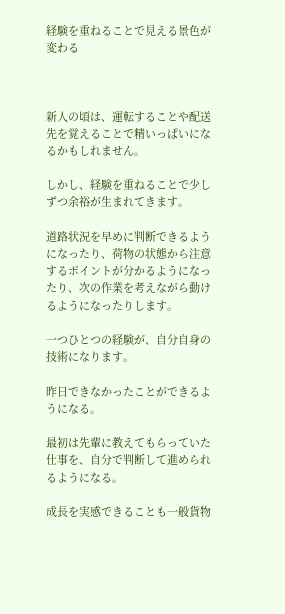経験を重ねることで見える景色が変わる



新人の頃は、運転することや配送先を覚えることで精いっぱいになるかもしれません。

しかし、経験を重ねることで少しずつ余裕が生まれてきます。

道路状況を早めに判断できるようになったり、荷物の状態から注意するポイントが分かるようになったり、次の作業を考えながら動けるようになったりします。

一つひとつの経験が、自分自身の技術になります。

昨日できなかったことができるようになる。

最初は先輩に教えてもらっていた仕事を、自分で判断して進められるようになる。

成長を実感できることも一般貨物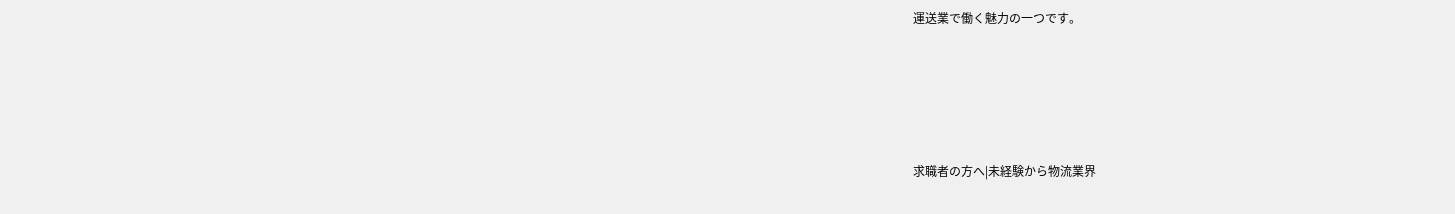運送業で働く魅力の一つです。







求職者の方へ|未経験から物流業界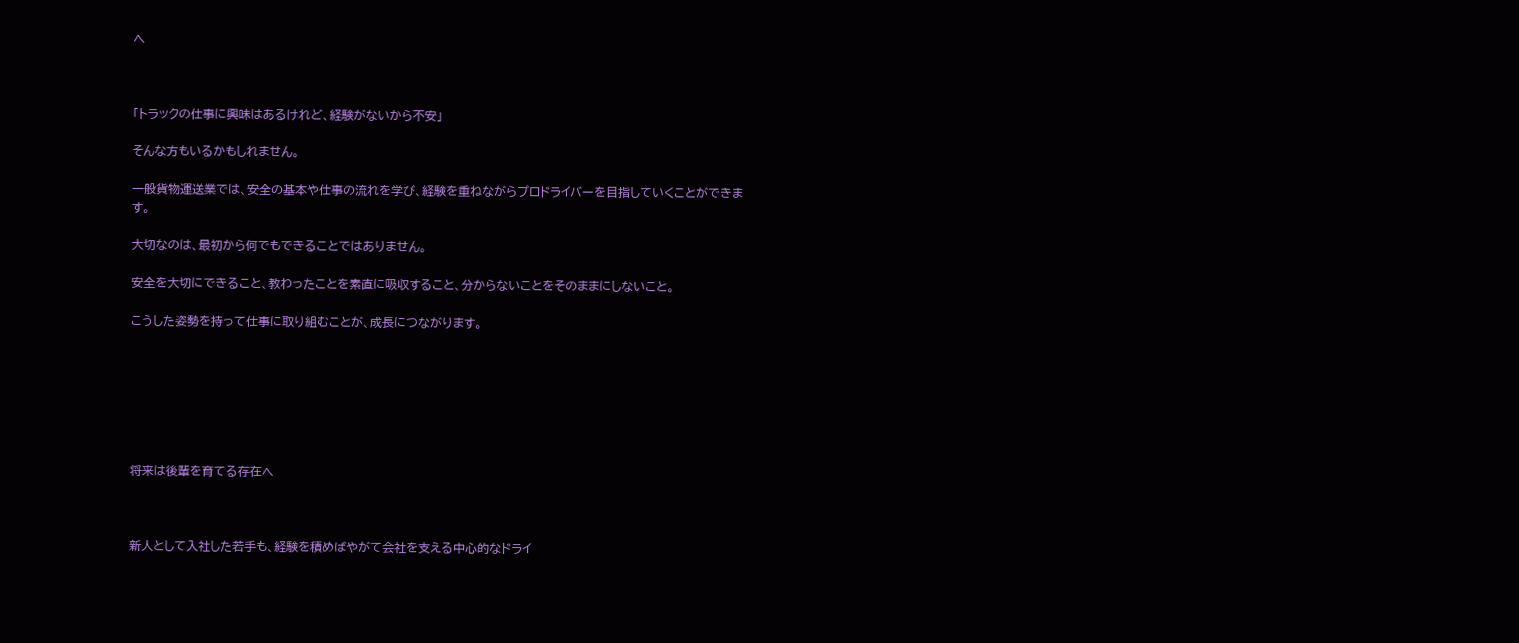へ



「トラックの仕事に興味はあるけれど、経験がないから不安」

そんな方もいるかもしれません。

一般貨物運送業では、安全の基本や仕事の流れを学び、経験を重ねながらプロドライバーを目指していくことができます。

大切なのは、最初から何でもできることではありません。

安全を大切にできること、教わったことを素直に吸収すること、分からないことをそのままにしないこと。

こうした姿勢を持って仕事に取り組むことが、成長につながります。







将来は後輩を育てる存在へ



新人として入社した若手も、経験を積めばやがて会社を支える中心的なドライ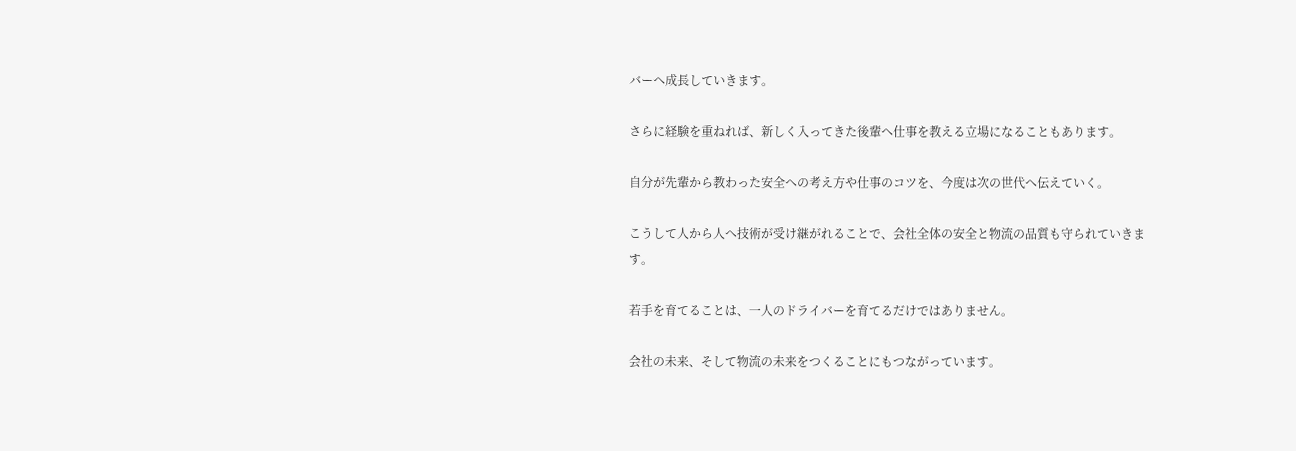バーへ成長していきます。

さらに経験を重ねれば、新しく入ってきた後輩へ仕事を教える立場になることもあります。

自分が先輩から教わった安全への考え方や仕事のコツを、今度は次の世代へ伝えていく。

こうして人から人へ技術が受け継がれることで、会社全体の安全と物流の品質も守られていきます。

若手を育てることは、一人のドライバーを育てるだけではありません。

会社の未来、そして物流の未来をつくることにもつながっています。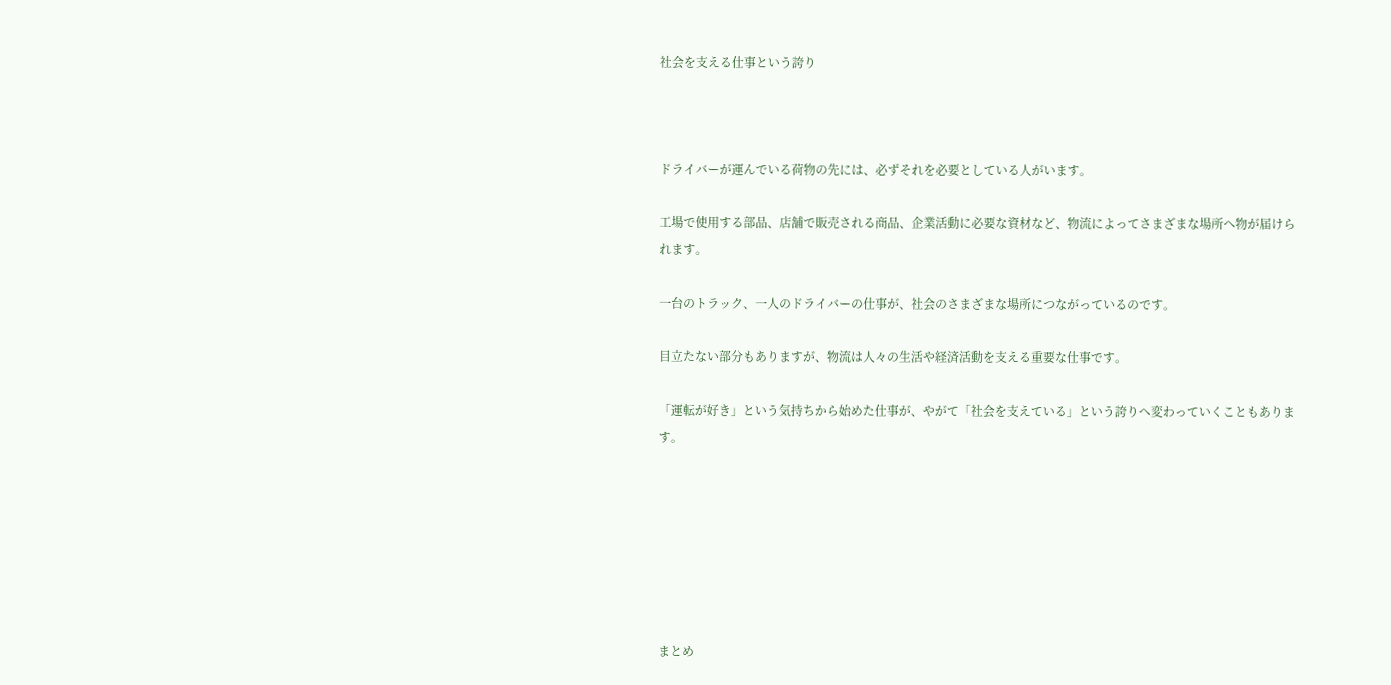社会を支える仕事という誇り



ドライバーが運んでいる荷物の先には、必ずそれを必要としている人がいます。

工場で使用する部品、店舗で販売される商品、企業活動に必要な資材など、物流によってさまざまな場所へ物が届けられます。

一台のトラック、一人のドライバーの仕事が、社会のさまざまな場所につながっているのです。

目立たない部分もありますが、物流は人々の生活や経済活動を支える重要な仕事です。

「運転が好き」という気持ちから始めた仕事が、やがて「社会を支えている」という誇りへ変わっていくこともあります。







まとめ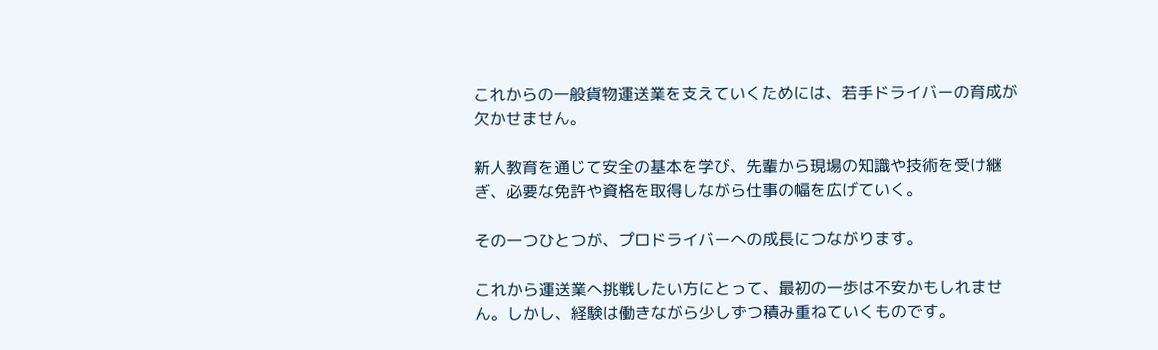これからの一般貨物運送業を支えていくためには、若手ドライバーの育成が欠かせません。

新人教育を通じて安全の基本を学び、先輩から現場の知識や技術を受け継ぎ、必要な免許や資格を取得しながら仕事の幅を広げていく。

その一つひとつが、プロドライバーへの成長につながります。

これから運送業へ挑戦したい方にとって、最初の一歩は不安かもしれません。しかし、経験は働きながら少しずつ積み重ねていくものです。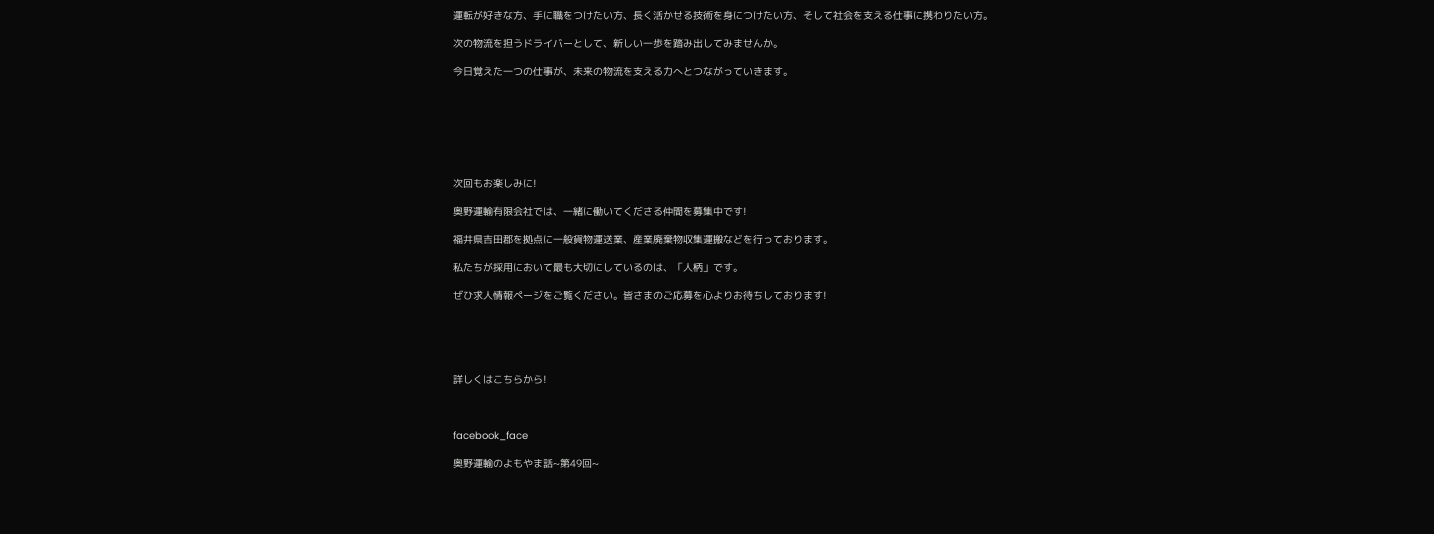運転が好きな方、手に職をつけたい方、長く活かせる技術を身につけたい方、そして社会を支える仕事に携わりたい方。

次の物流を担うドライバーとして、新しい一歩を踏み出してみませんか。

今日覚えた一つの仕事が、未来の物流を支える力へとつながっていきます。







次回もお楽しみに!

奥野運輸有限会社では、一緒に働いてくださる仲間を募集中です!

福井県吉田郡を拠点に一般貨物運送業、産業廃棄物収集運搬などを行っております。

私たちが採用において最も大切にしているのは、「人柄」です。

ぜひ求人情報ページをご覧ください。皆さまのご応募を心よりお待ちしております!





詳しくはこちらから!



facebook_face

奥野運輸のよもやま話~第49回~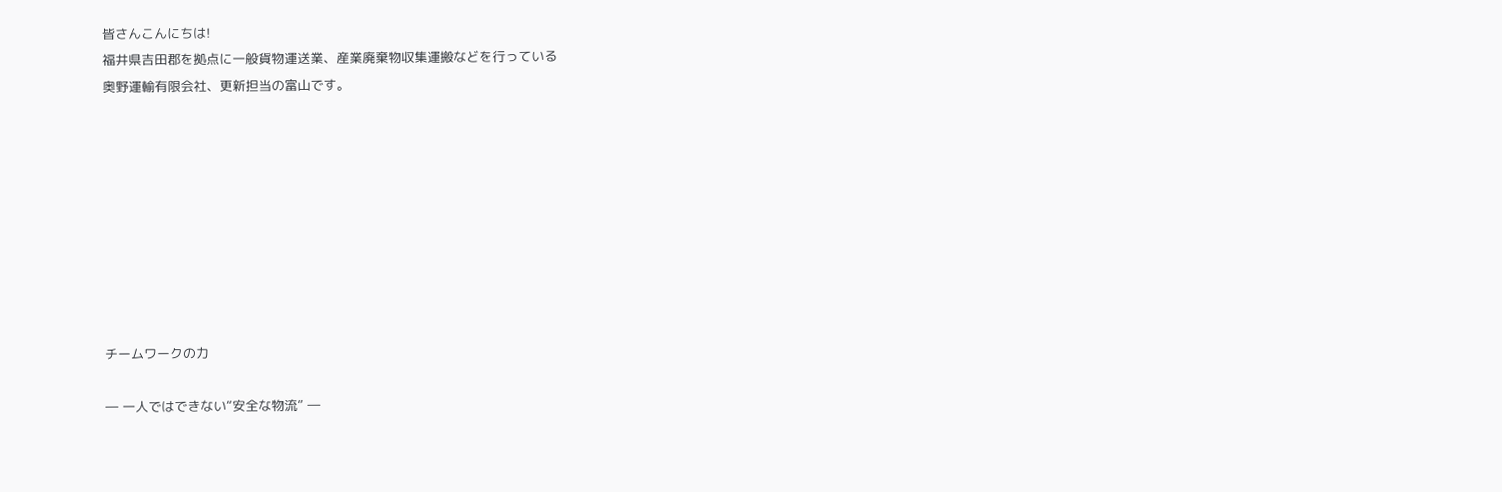皆さんこんにちは!
福井県吉田郡を拠点に一般貨物運送業、産業廃棄物収集運搬などを行っている
奥野運輸有限会社、更新担当の富山です。









チームワークの力

― 一人ではできない“安全な物流” ―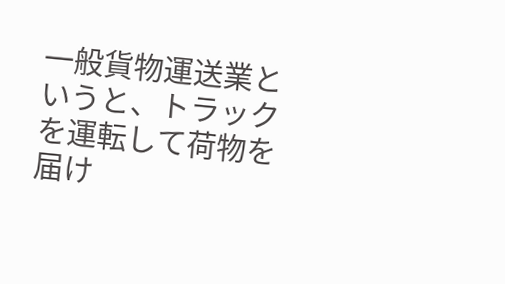一般貨物運送業というと、トラックを運転して荷物を届け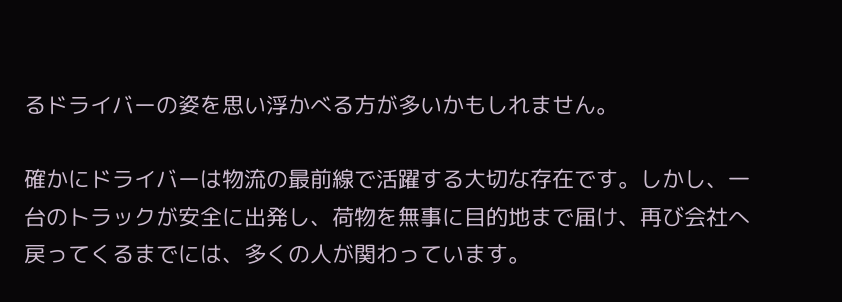るドライバーの姿を思い浮かべる方が多いかもしれません。

確かにドライバーは物流の最前線で活躍する大切な存在です。しかし、一台のトラックが安全に出発し、荷物を無事に目的地まで届け、再び会社へ戻ってくるまでには、多くの人が関わっています。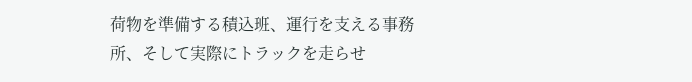荷物を準備する積込班、運行を支える事務所、そして実際にトラックを走らせ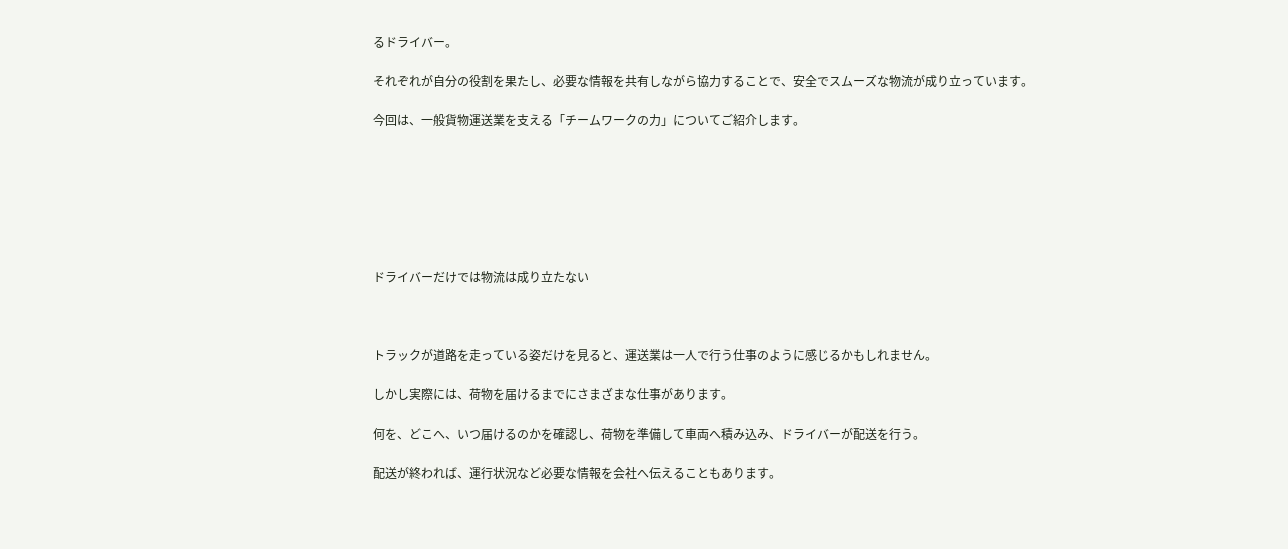るドライバー。

それぞれが自分の役割を果たし、必要な情報を共有しながら協力することで、安全でスムーズな物流が成り立っています。

今回は、一般貨物運送業を支える「チームワークの力」についてご紹介します。







ドライバーだけでは物流は成り立たない



トラックが道路を走っている姿だけを見ると、運送業は一人で行う仕事のように感じるかもしれません。

しかし実際には、荷物を届けるまでにさまざまな仕事があります。

何を、どこへ、いつ届けるのかを確認し、荷物を準備して車両へ積み込み、ドライバーが配送を行う。

配送が終われば、運行状況など必要な情報を会社へ伝えることもあります。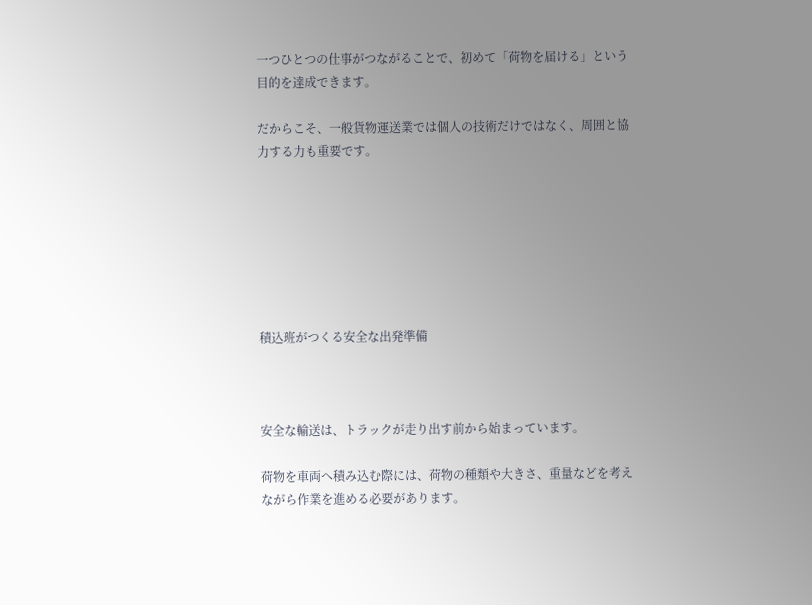一つひとつの仕事がつながることで、初めて「荷物を届ける」という目的を達成できます。

だからこそ、一般貨物運送業では個人の技術だけではなく、周囲と協力する力も重要です。







積込班がつくる安全な出発準備



安全な輸送は、トラックが走り出す前から始まっています。

荷物を車両へ積み込む際には、荷物の種類や大きさ、重量などを考えながら作業を進める必要があります。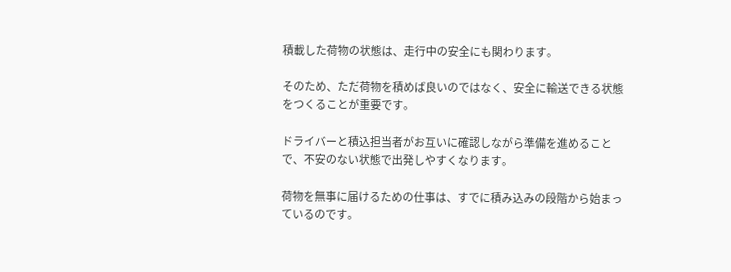積載した荷物の状態は、走行中の安全にも関わります。

そのため、ただ荷物を積めば良いのではなく、安全に輸送できる状態をつくることが重要です。

ドライバーと積込担当者がお互いに確認しながら準備を進めることで、不安のない状態で出発しやすくなります。

荷物を無事に届けるための仕事は、すでに積み込みの段階から始まっているのです。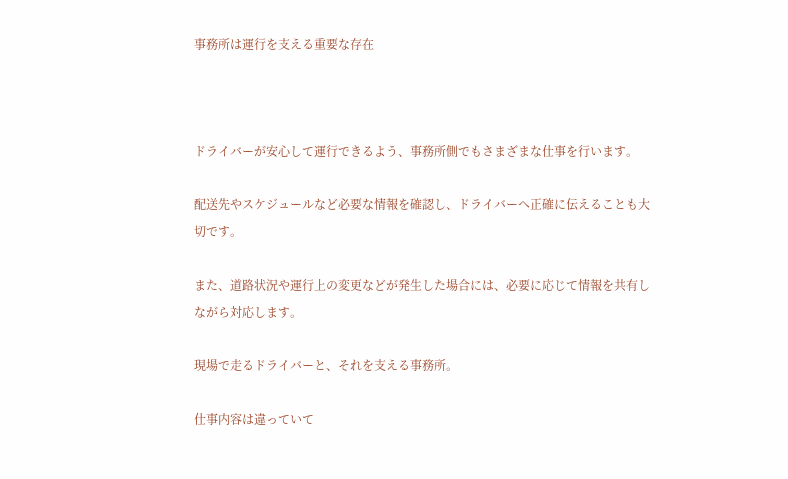事務所は運行を支える重要な存在



ドライバーが安心して運行できるよう、事務所側でもさまざまな仕事を行います。

配送先やスケジュールなど必要な情報を確認し、ドライバーへ正確に伝えることも大切です。

また、道路状況や運行上の変更などが発生した場合には、必要に応じて情報を共有しながら対応します。

現場で走るドライバーと、それを支える事務所。

仕事内容は違っていて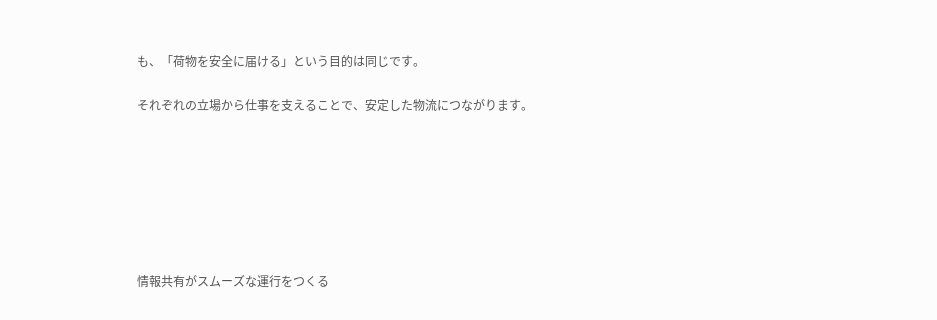も、「荷物を安全に届ける」という目的は同じです。

それぞれの立場から仕事を支えることで、安定した物流につながります。







情報共有がスムーズな運行をつくる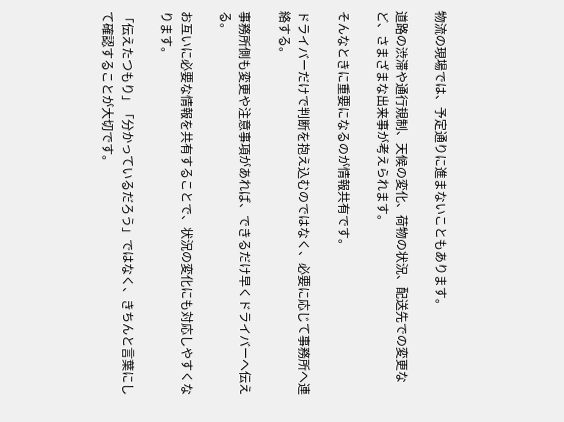物流の現場では、予定通りに進まないこともあります。

道路の渋滞や通行規制、天候の変化、荷物の状況、配送先での変更など、さまざまな出来事が考えられます。

そんなときに重要になるのが情報共有です。

ドライバーだけで判断を抱え込むのではなく、必要に応じて事務所へ連絡する。

事務所側も変更や注意事項があれば、できるだけ早くドライバーへ伝える。

お互いに必要な情報を共有することで、状況の変化にも対応しやすくなります。

「伝えたつもり」「分かっているだろう」ではなく、きちんと言葉にして確認することが大切です。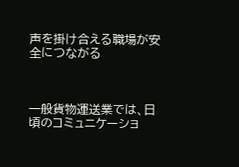声を掛け合える職場が安全につながる



一般貨物運送業では、日頃のコミュニケーショ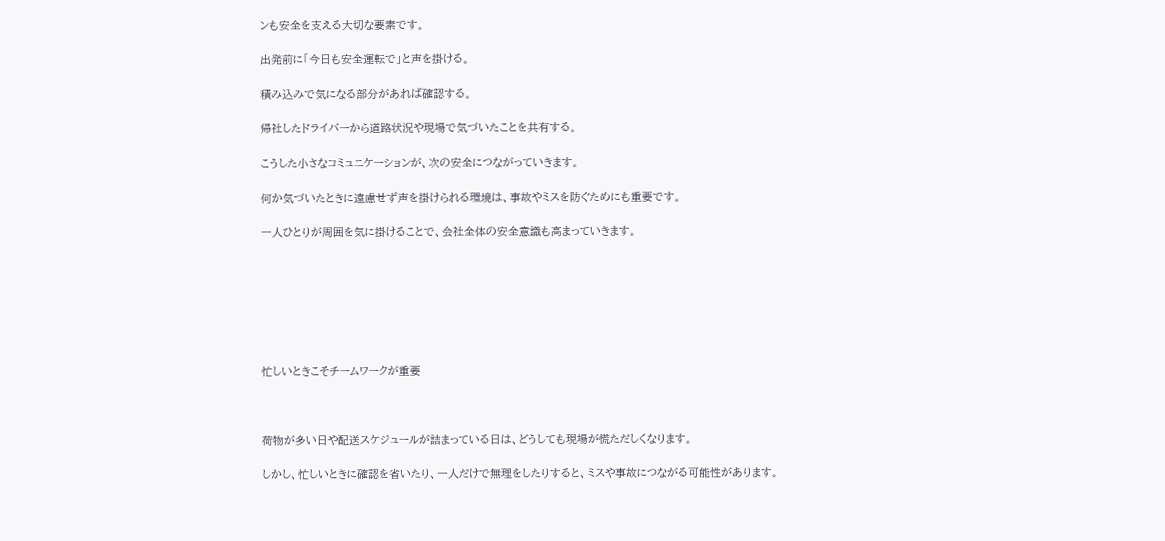ンも安全を支える大切な要素です。

出発前に「今日も安全運転で」と声を掛ける。

積み込みで気になる部分があれば確認する。

帰社したドライバーから道路状況や現場で気づいたことを共有する。

こうした小さなコミュニケーションが、次の安全につながっていきます。

何か気づいたときに遠慮せず声を掛けられる環境は、事故やミスを防ぐためにも重要です。

一人ひとりが周囲を気に掛けることで、会社全体の安全意識も高まっていきます。







忙しいときこそチームワークが重要



荷物が多い日や配送スケジュールが詰まっている日は、どうしても現場が慌ただしくなります。

しかし、忙しいときに確認を省いたり、一人だけで無理をしたりすると、ミスや事故につながる可能性があります。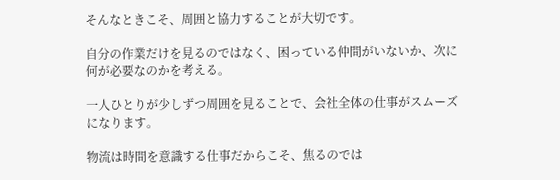そんなときこそ、周囲と協力することが大切です。

自分の作業だけを見るのではなく、困っている仲間がいないか、次に何が必要なのかを考える。

一人ひとりが少しずつ周囲を見ることで、会社全体の仕事がスムーズになります。

物流は時間を意識する仕事だからこそ、焦るのでは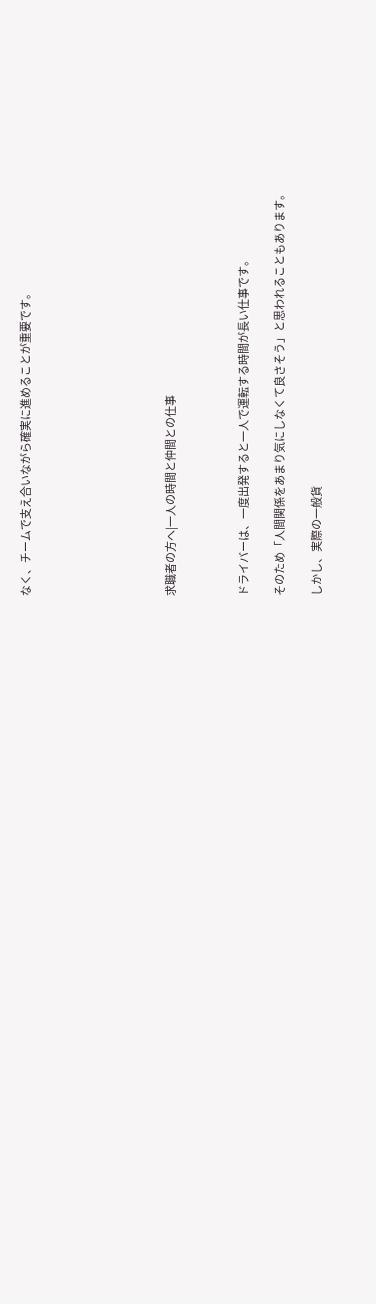なく、チームで支え合いながら確実に進めることが重要です。







求職者の方へ|一人の時間と仲間との仕事



ドライバーは、一度出発すると一人で運転する時間が長い仕事です。

そのため「人間関係をあまり気にしなくて良さそう」と思われることもあります。

しかし、実際の一般貨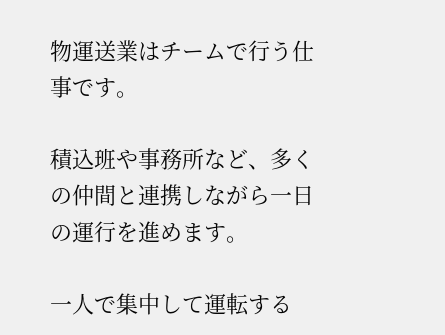物運送業はチームで行う仕事です。

積込班や事務所など、多くの仲間と連携しながら一日の運行を進めます。

一人で集中して運転する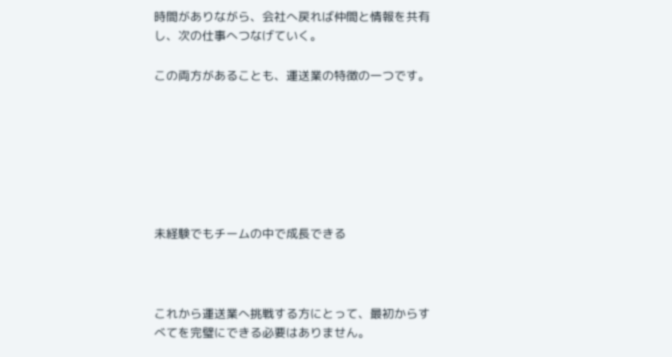時間がありながら、会社へ戻れば仲間と情報を共有し、次の仕事へつなげていく。

この両方があることも、運送業の特徴の一つです。







未経験でもチームの中で成長できる



これから運送業へ挑戦する方にとって、最初からすべてを完璧にできる必要はありません。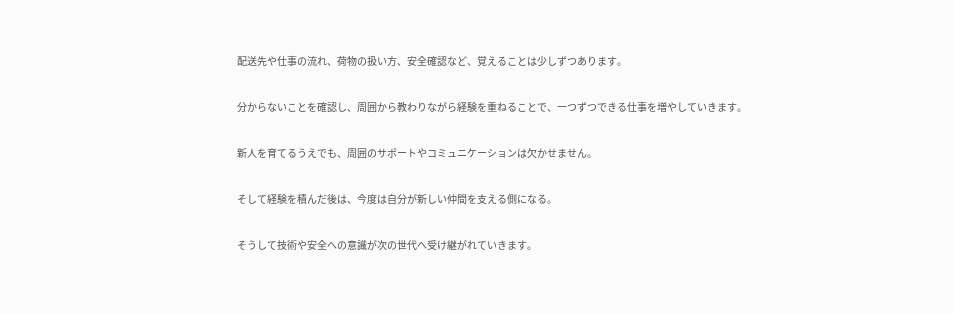配送先や仕事の流れ、荷物の扱い方、安全確認など、覚えることは少しずつあります。

分からないことを確認し、周囲から教わりながら経験を重ねることで、一つずつできる仕事を増やしていきます。

新人を育てるうえでも、周囲のサポートやコミュニケーションは欠かせません。

そして経験を積んだ後は、今度は自分が新しい仲間を支える側になる。

そうして技術や安全への意識が次の世代へ受け継がれていきます。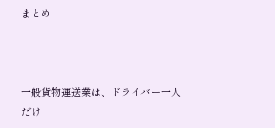まとめ



一般貨物運送業は、ドライバー一人だけ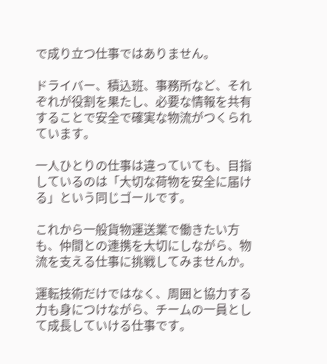で成り立つ仕事ではありません。

ドライバー、積込班、事務所など、それぞれが役割を果たし、必要な情報を共有することで安全で確実な物流がつくられています。

一人ひとりの仕事は違っていても、目指しているのは「大切な荷物を安全に届ける」という同じゴールです。

これから一般貨物運送業で働きたい方も、仲間との連携を大切にしながら、物流を支える仕事に挑戦してみませんか。

運転技術だけではなく、周囲と協力する力も身につけながら、チームの一員として成長していける仕事です。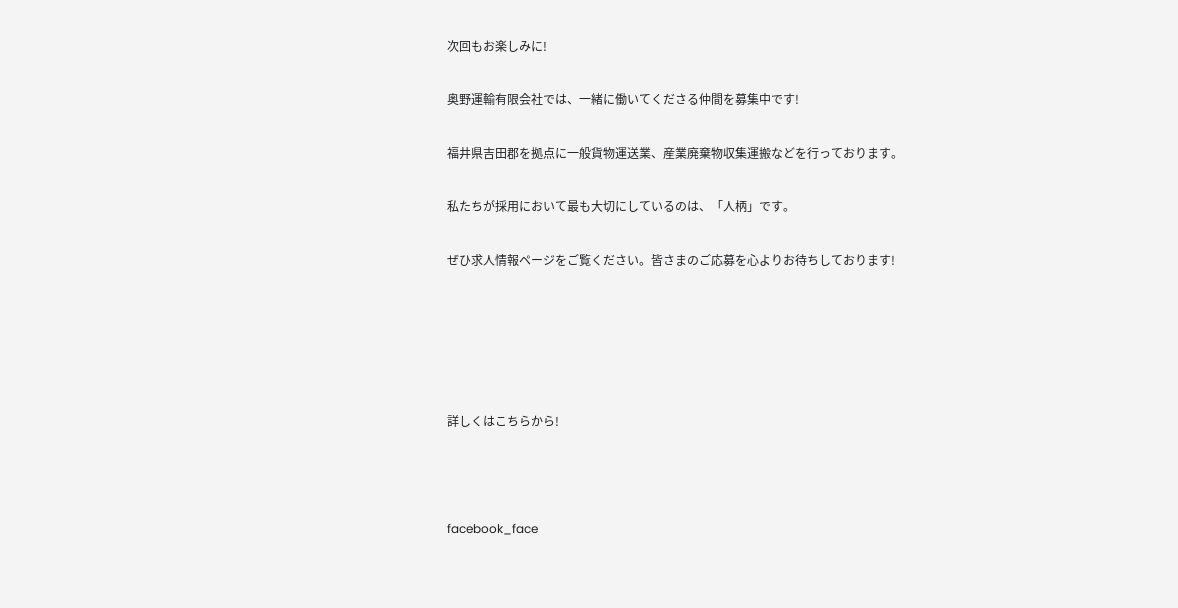次回もお楽しみに!

奥野運輸有限会社では、一緒に働いてくださる仲間を募集中です!

福井県吉田郡を拠点に一般貨物運送業、産業廃棄物収集運搬などを行っております。

私たちが採用において最も大切にしているのは、「人柄」です。

ぜひ求人情報ページをご覧ください。皆さまのご応募を心よりお待ちしております!





詳しくはこちらから!



facebook_face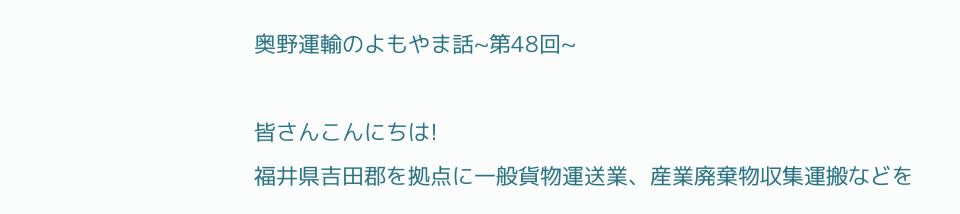奥野運輸のよもやま話~第48回~

皆さんこんにちは!
福井県吉田郡を拠点に一般貨物運送業、産業廃棄物収集運搬などを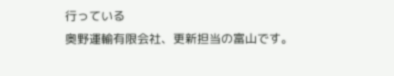行っている
奥野運輸有限会社、更新担当の富山です。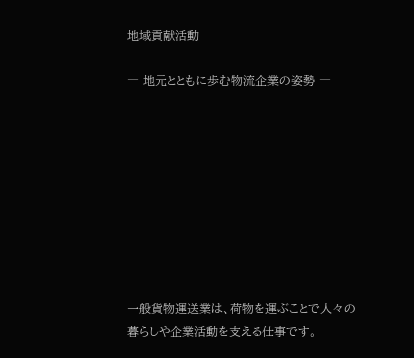地域貢献活動

― 地元とともに歩む物流企業の姿勢 ―









一般貨物運送業は、荷物を運ぶことで人々の暮らしや企業活動を支える仕事です。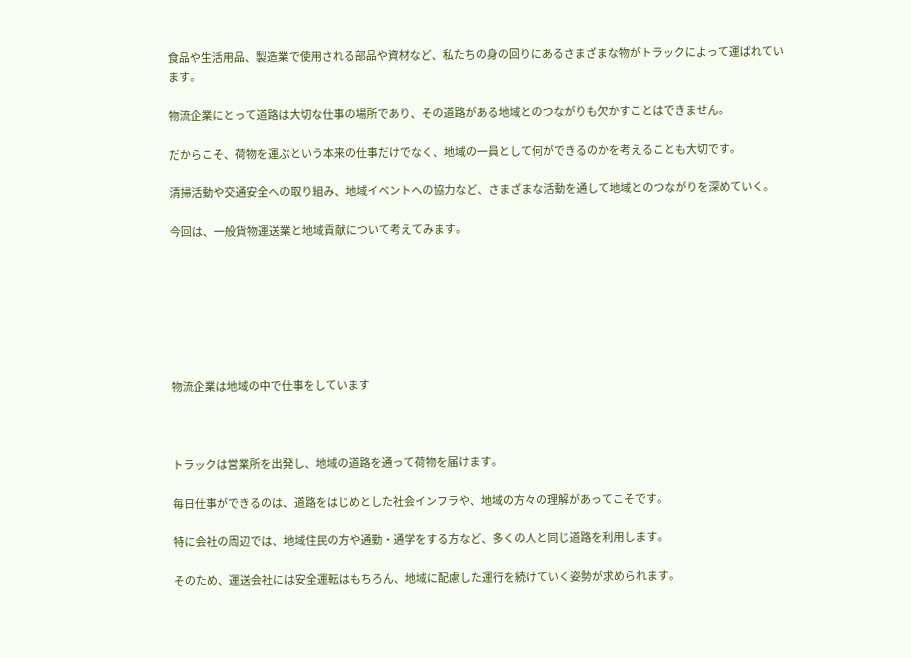食品や生活用品、製造業で使用される部品や資材など、私たちの身の回りにあるさまざまな物がトラックによって運ばれています。

物流企業にとって道路は大切な仕事の場所であり、その道路がある地域とのつながりも欠かすことはできません。

だからこそ、荷物を運ぶという本来の仕事だけでなく、地域の一員として何ができるのかを考えることも大切です。

清掃活動や交通安全への取り組み、地域イベントへの協力など、さまざまな活動を通して地域とのつながりを深めていく。

今回は、一般貨物運送業と地域貢献について考えてみます。







物流企業は地域の中で仕事をしています



トラックは営業所を出発し、地域の道路を通って荷物を届けます。

毎日仕事ができるのは、道路をはじめとした社会インフラや、地域の方々の理解があってこそです。

特に会社の周辺では、地域住民の方や通勤・通学をする方など、多くの人と同じ道路を利用します。

そのため、運送会社には安全運転はもちろん、地域に配慮した運行を続けていく姿勢が求められます。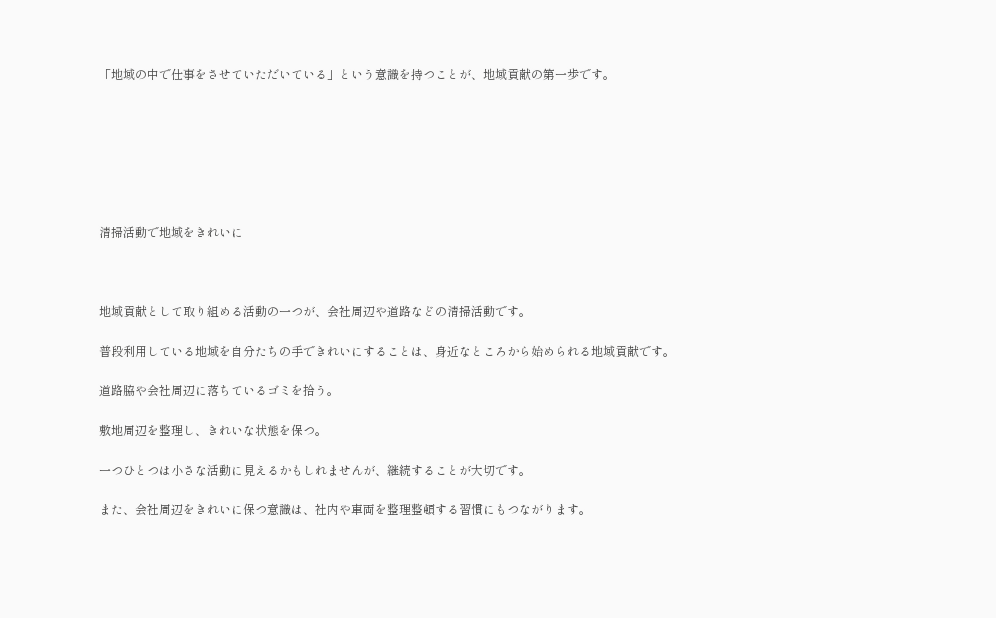「地域の中で仕事をさせていただいている」という意識を持つことが、地域貢献の第一歩です。







清掃活動で地域をきれいに



地域貢献として取り組める活動の一つが、会社周辺や道路などの清掃活動です。

普段利用している地域を自分たちの手できれいにすることは、身近なところから始められる地域貢献です。

道路脇や会社周辺に落ちているゴミを拾う。

敷地周辺を整理し、きれいな状態を保つ。

一つひとつは小さな活動に見えるかもしれませんが、継続することが大切です。

また、会社周辺をきれいに保つ意識は、社内や車両を整理整頓する習慣にもつながります。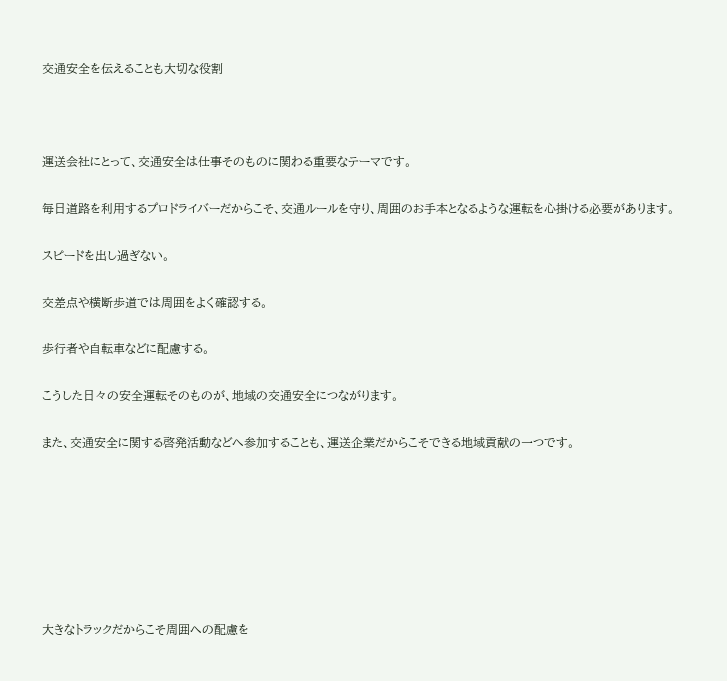交通安全を伝えることも大切な役割



運送会社にとって、交通安全は仕事そのものに関わる重要なテーマです。

毎日道路を利用するプロドライバーだからこそ、交通ルールを守り、周囲のお手本となるような運転を心掛ける必要があります。

スピードを出し過ぎない。

交差点や横断歩道では周囲をよく確認する。

歩行者や自転車などに配慮する。

こうした日々の安全運転そのものが、地域の交通安全につながります。

また、交通安全に関する啓発活動などへ参加することも、運送企業だからこそできる地域貢献の一つです。







大きなトラックだからこそ周囲への配慮を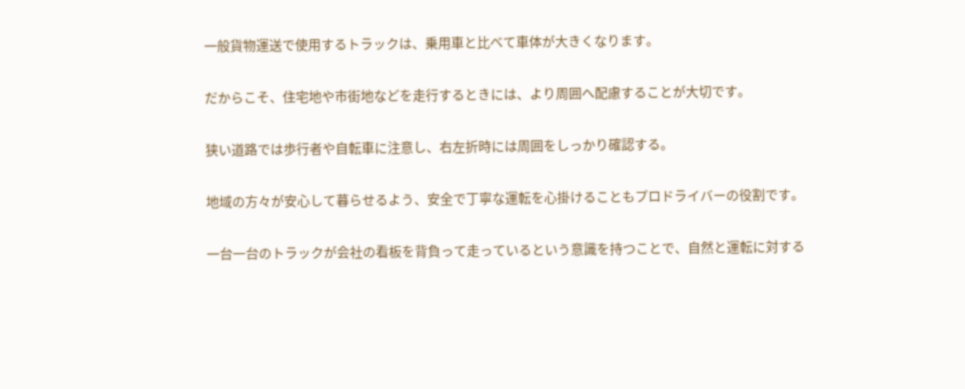一般貨物運送で使用するトラックは、乗用車と比べて車体が大きくなります。

だからこそ、住宅地や市街地などを走行するときには、より周囲へ配慮することが大切です。

狭い道路では歩行者や自転車に注意し、右左折時には周囲をしっかり確認する。

地域の方々が安心して暮らせるよう、安全で丁寧な運転を心掛けることもプロドライバーの役割です。

一台一台のトラックが会社の看板を背負って走っているという意識を持つことで、自然と運転に対する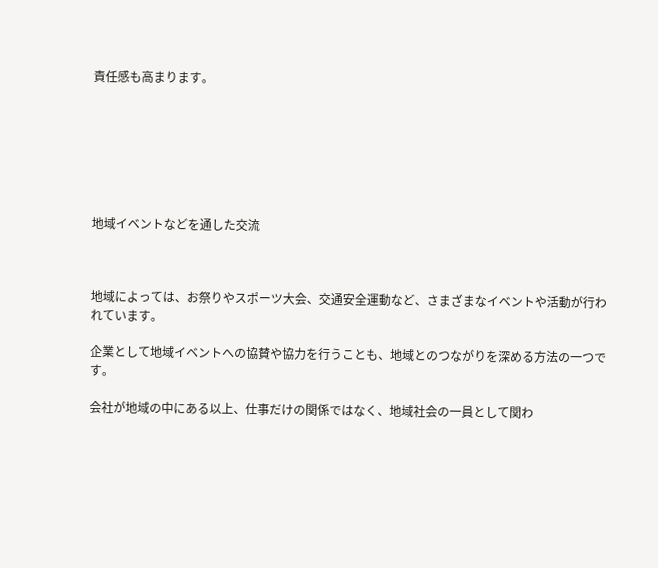責任感も高まります。







地域イベントなどを通した交流



地域によっては、お祭りやスポーツ大会、交通安全運動など、さまざまなイベントや活動が行われています。

企業として地域イベントへの協賛や協力を行うことも、地域とのつながりを深める方法の一つです。

会社が地域の中にある以上、仕事だけの関係ではなく、地域社会の一員として関わ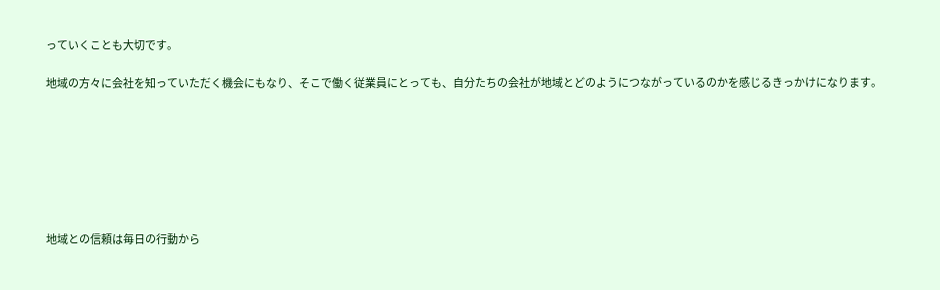っていくことも大切です。

地域の方々に会社を知っていただく機会にもなり、そこで働く従業員にとっても、自分たちの会社が地域とどのようにつながっているのかを感じるきっかけになります。







地域との信頼は毎日の行動から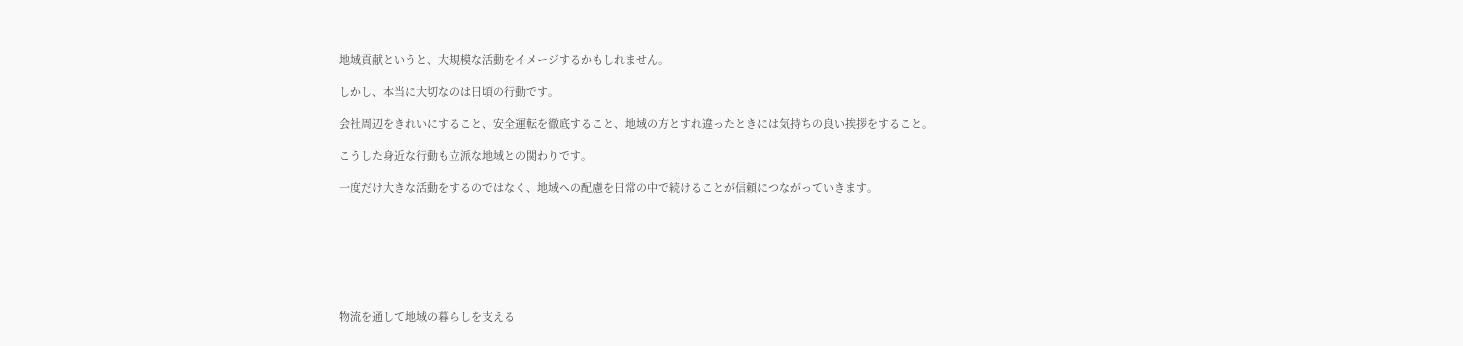地域貢献というと、大規模な活動をイメージするかもしれません。

しかし、本当に大切なのは日頃の行動です。

会社周辺をきれいにすること、安全運転を徹底すること、地域の方とすれ違ったときには気持ちの良い挨拶をすること。

こうした身近な行動も立派な地域との関わりです。

一度だけ大きな活動をするのではなく、地域への配慮を日常の中で続けることが信頼につながっていきます。







物流を通して地域の暮らしを支える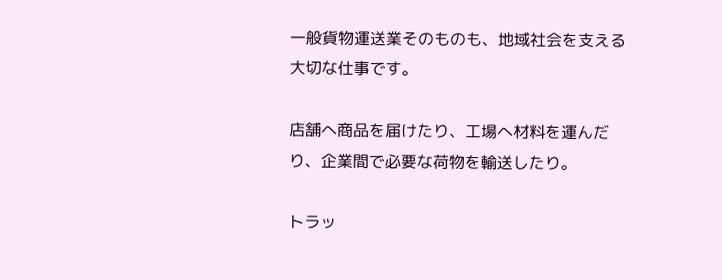一般貨物運送業そのものも、地域社会を支える大切な仕事です。

店舗へ商品を届けたり、工場へ材料を運んだり、企業間で必要な荷物を輸送したり。

トラッ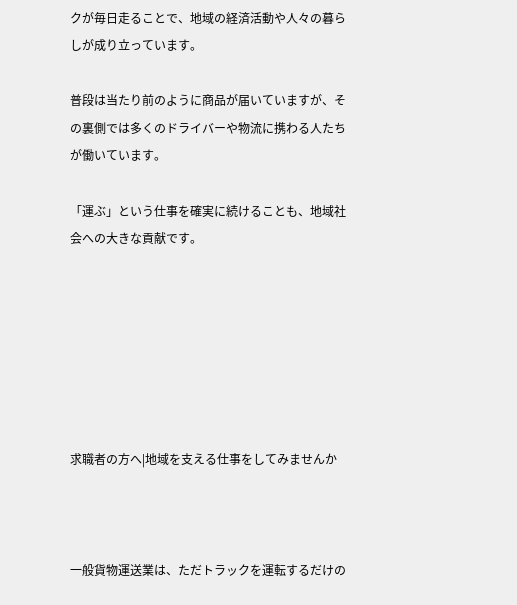クが毎日走ることで、地域の経済活動や人々の暮らしが成り立っています。

普段は当たり前のように商品が届いていますが、その裏側では多くのドライバーや物流に携わる人たちが働いています。

「運ぶ」という仕事を確実に続けることも、地域社会への大きな貢献です。







求職者の方へ|地域を支える仕事をしてみませんか



一般貨物運送業は、ただトラックを運転するだけの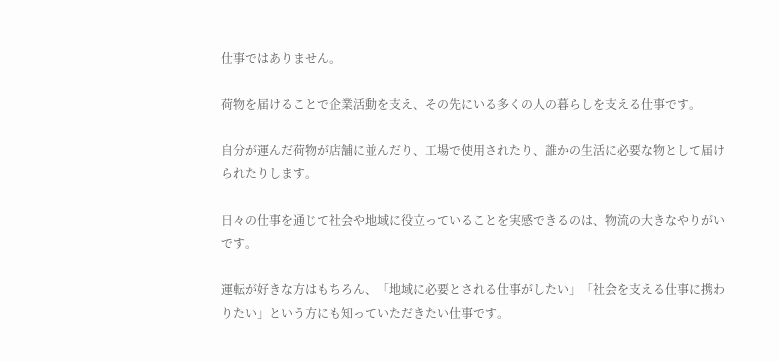仕事ではありません。

荷物を届けることで企業活動を支え、その先にいる多くの人の暮らしを支える仕事です。

自分が運んだ荷物が店舗に並んだり、工場で使用されたり、誰かの生活に必要な物として届けられたりします。

日々の仕事を通じて社会や地域に役立っていることを実感できるのは、物流の大きなやりがいです。

運転が好きな方はもちろん、「地域に必要とされる仕事がしたい」「社会を支える仕事に携わりたい」という方にも知っていただきたい仕事です。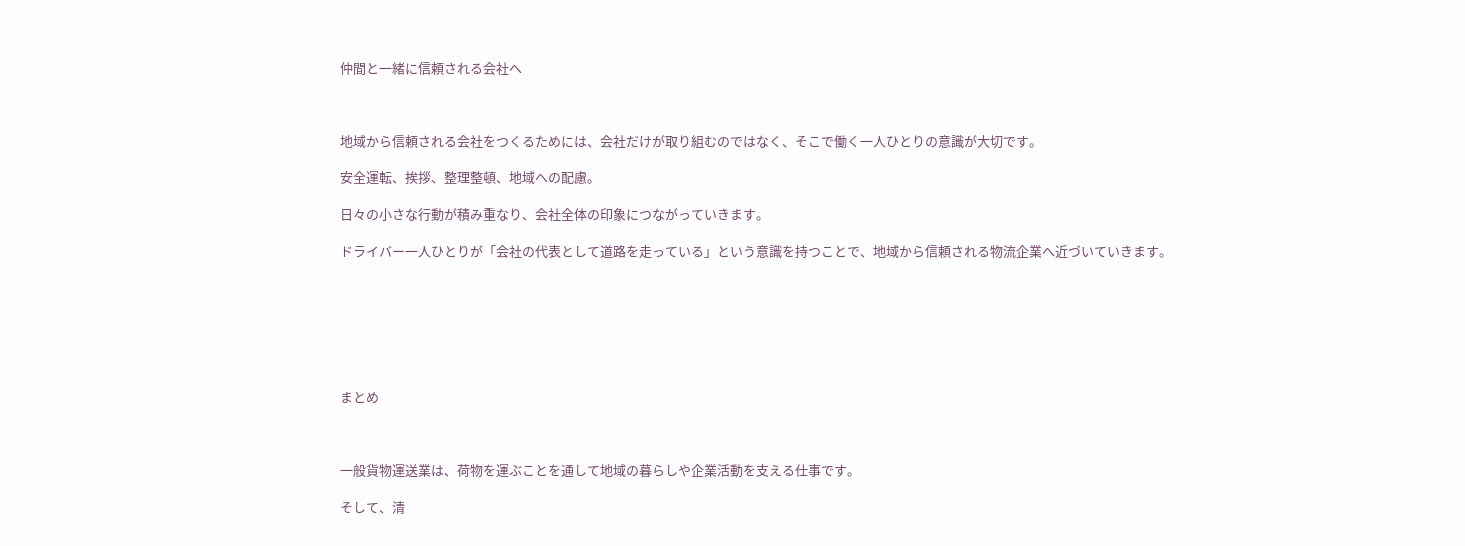仲間と一緒に信頼される会社へ



地域から信頼される会社をつくるためには、会社だけが取り組むのではなく、そこで働く一人ひとりの意識が大切です。

安全運転、挨拶、整理整頓、地域への配慮。

日々の小さな行動が積み重なり、会社全体の印象につながっていきます。

ドライバー一人ひとりが「会社の代表として道路を走っている」という意識を持つことで、地域から信頼される物流企業へ近づいていきます。







まとめ



一般貨物運送業は、荷物を運ぶことを通して地域の暮らしや企業活動を支える仕事です。

そして、清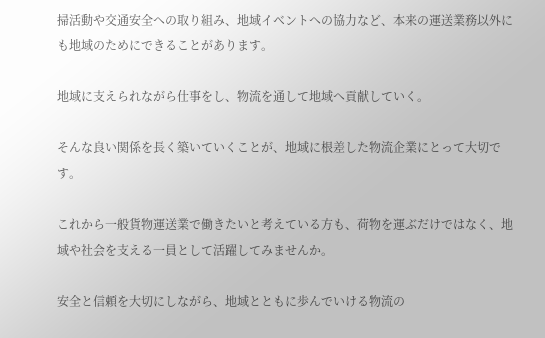掃活動や交通安全への取り組み、地域イベントへの協力など、本来の運送業務以外にも地域のためにできることがあります。

地域に支えられながら仕事をし、物流を通して地域へ貢献していく。

そんな良い関係を長く築いていくことが、地域に根差した物流企業にとって大切です。

これから一般貨物運送業で働きたいと考えている方も、荷物を運ぶだけではなく、地域や社会を支える一員として活躍してみませんか。

安全と信頼を大切にしながら、地域とともに歩んでいける物流の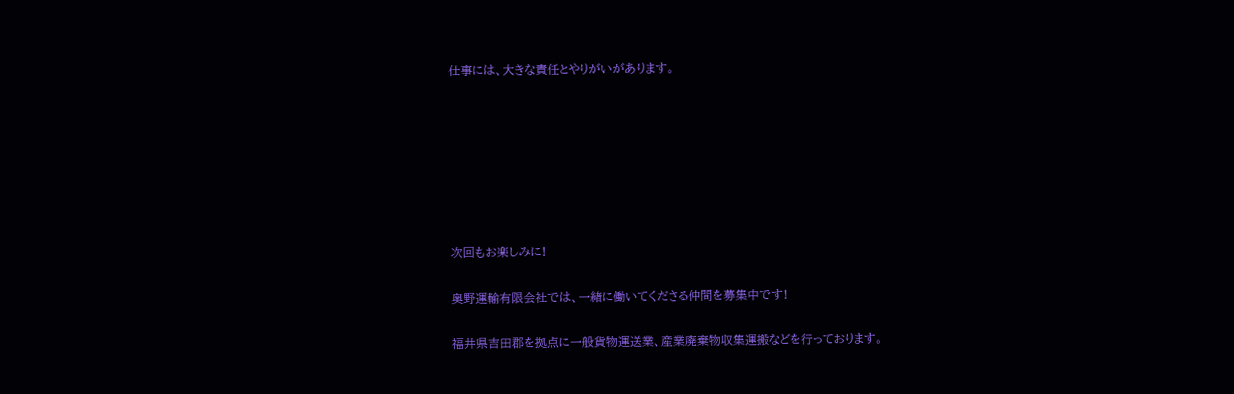仕事には、大きな責任とやりがいがあります。







次回もお楽しみに!

奥野運輸有限会社では、一緒に働いてくださる仲間を募集中です!

福井県吉田郡を拠点に一般貨物運送業、産業廃棄物収集運搬などを行っております。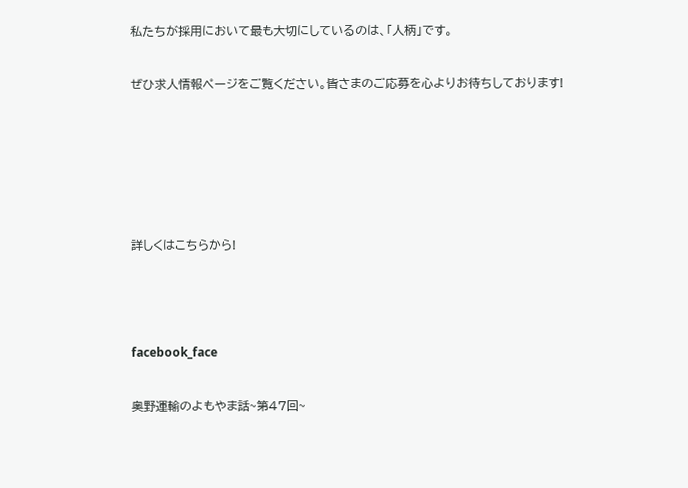私たちが採用において最も大切にしているのは、「人柄」です。

ぜひ求人情報ページをご覧ください。皆さまのご応募を心よりお待ちしております!





詳しくはこちらから!



facebook_face

奥野運輸のよもやま話~第47回~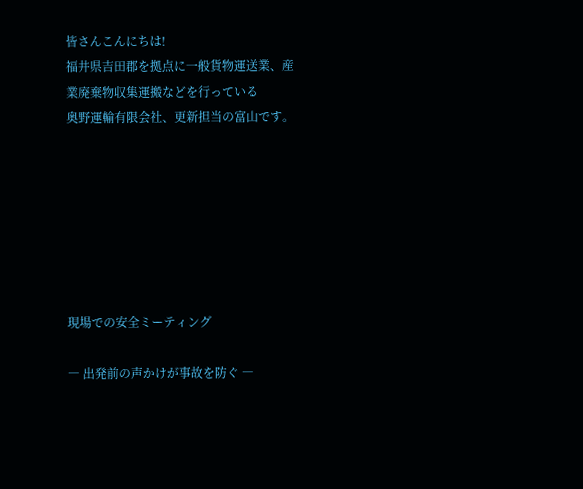皆さんこんにちは!
福井県吉田郡を拠点に一般貨物運送業、産業廃棄物収集運搬などを行っている
奥野運輸有限会社、更新担当の富山です。







現場での安全ミーティング

― 出発前の声かけが事故を防ぐ ―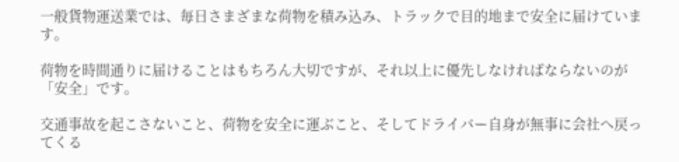一般貨物運送業では、毎日さまざまな荷物を積み込み、トラックで目的地まで安全に届けています。

荷物を時間通りに届けることはもちろん大切ですが、それ以上に優先しなければならないのが「安全」です。

交通事故を起こさないこと、荷物を安全に運ぶこと、そしてドライバー自身が無事に会社へ戻ってくる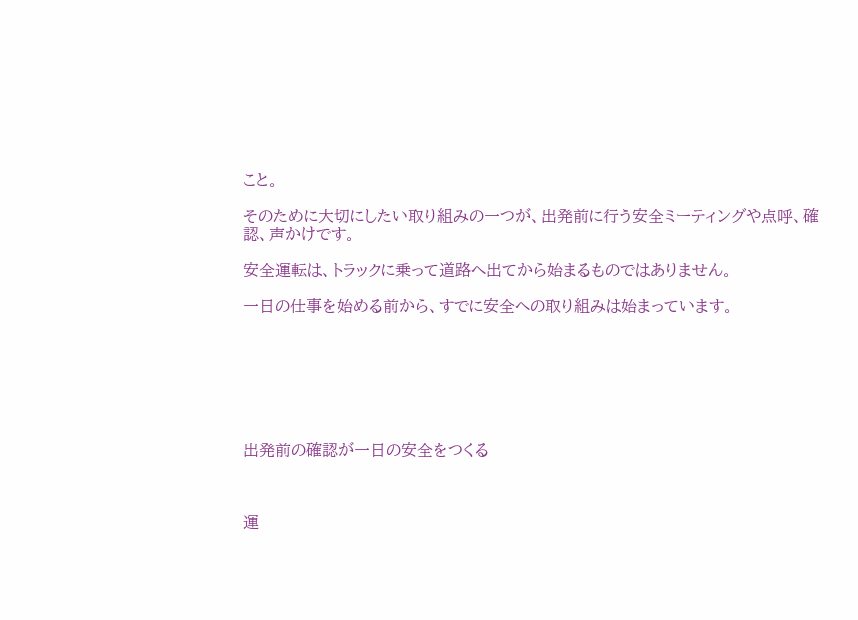こと。

そのために大切にしたい取り組みの一つが、出発前に行う安全ミーティングや点呼、確認、声かけです。

安全運転は、トラックに乗って道路へ出てから始まるものではありません。

一日の仕事を始める前から、すでに安全への取り組みは始まっています。







出発前の確認が一日の安全をつくる



運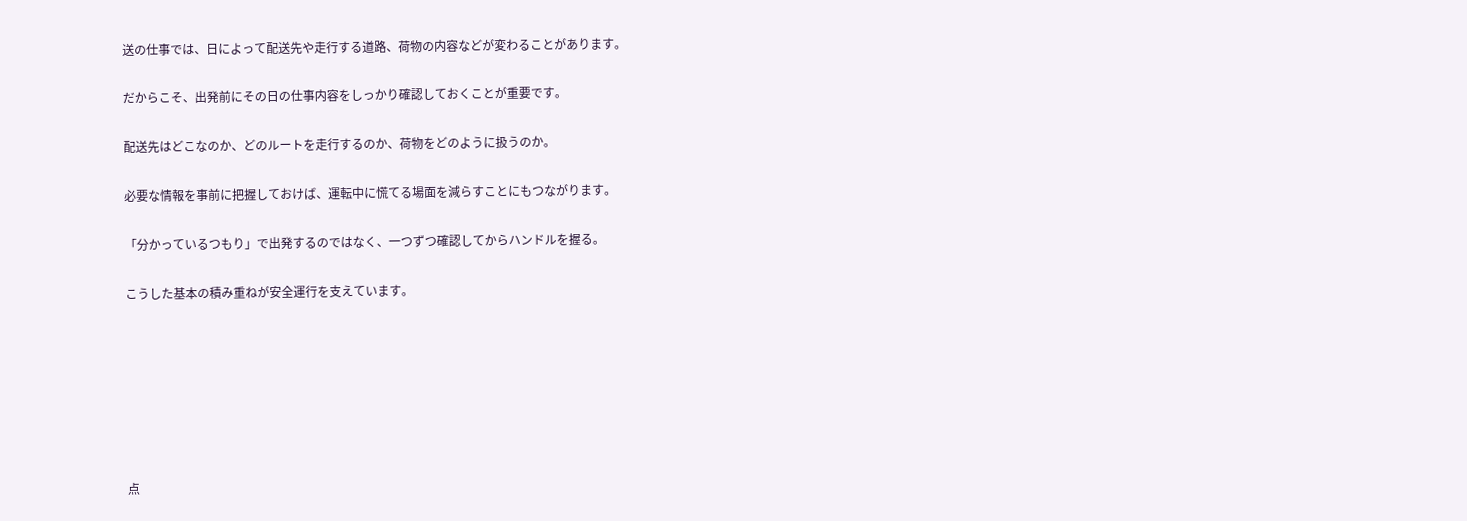送の仕事では、日によって配送先や走行する道路、荷物の内容などが変わることがあります。

だからこそ、出発前にその日の仕事内容をしっかり確認しておくことが重要です。

配送先はどこなのか、どのルートを走行するのか、荷物をどのように扱うのか。

必要な情報を事前に把握しておけば、運転中に慌てる場面を減らすことにもつながります。

「分かっているつもり」で出発するのではなく、一つずつ確認してからハンドルを握る。

こうした基本の積み重ねが安全運行を支えています。







点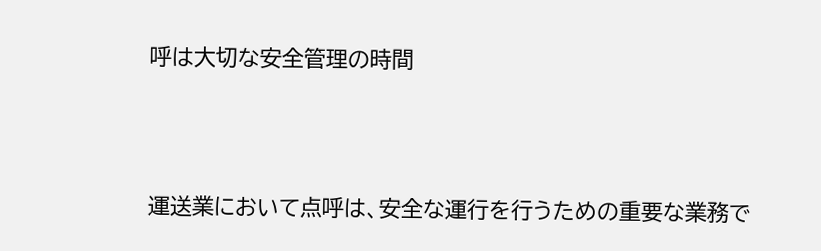呼は大切な安全管理の時間



運送業において点呼は、安全な運行を行うための重要な業務で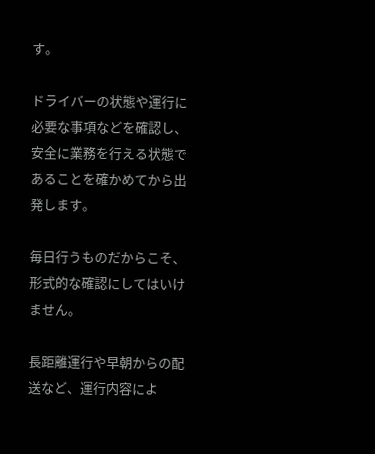す。

ドライバーの状態や運行に必要な事項などを確認し、安全に業務を行える状態であることを確かめてから出発します。

毎日行うものだからこそ、形式的な確認にしてはいけません。

長距離運行や早朝からの配送など、運行内容によ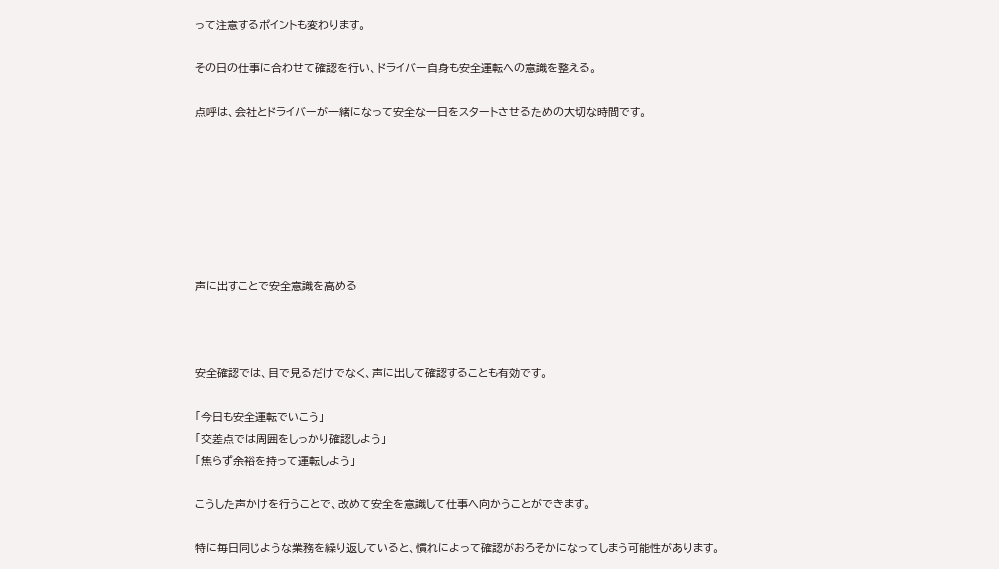って注意するポイントも変わります。

その日の仕事に合わせて確認を行い、ドライバー自身も安全運転への意識を整える。

点呼は、会社とドライバーが一緒になって安全な一日をスタートさせるための大切な時間です。







声に出すことで安全意識を高める



安全確認では、目で見るだけでなく、声に出して確認することも有効です。

「今日も安全運転でいこう」
「交差点では周囲をしっかり確認しよう」
「焦らず余裕を持って運転しよう」

こうした声かけを行うことで、改めて安全を意識して仕事へ向かうことができます。

特に毎日同じような業務を繰り返していると、慣れによって確認がおろそかになってしまう可能性があります。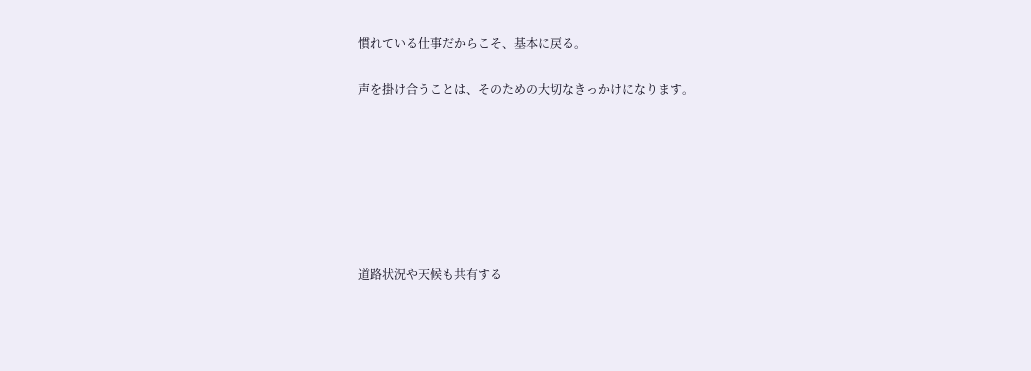慣れている仕事だからこそ、基本に戻る。

声を掛け合うことは、そのための大切なきっかけになります。







道路状況や天候も共有する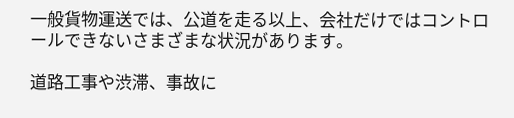一般貨物運送では、公道を走る以上、会社だけではコントロールできないさまざまな状況があります。

道路工事や渋滞、事故に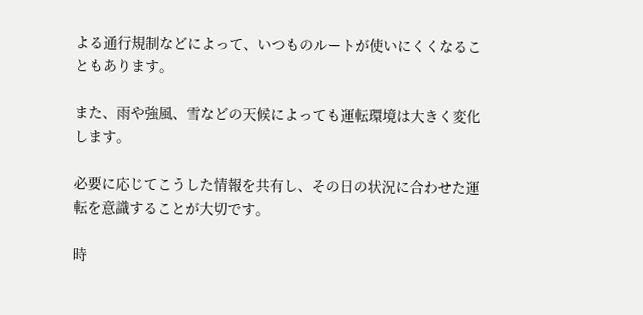よる通行規制などによって、いつものルートが使いにくくなることもあります。

また、雨や強風、雪などの天候によっても運転環境は大きく変化します。

必要に応じてこうした情報を共有し、その日の状況に合わせた運転を意識することが大切です。

時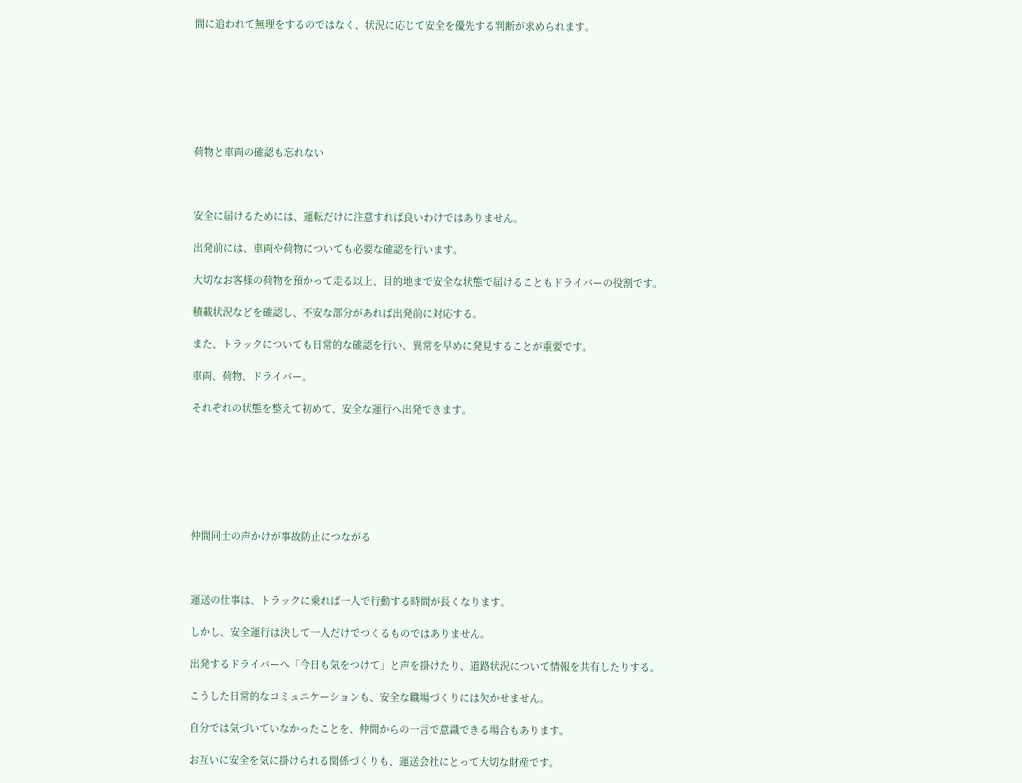間に追われて無理をするのではなく、状況に応じて安全を優先する判断が求められます。







荷物と車両の確認も忘れない



安全に届けるためには、運転だけに注意すれば良いわけではありません。

出発前には、車両や荷物についても必要な確認を行います。

大切なお客様の荷物を預かって走る以上、目的地まで安全な状態で届けることもドライバーの役割です。

積載状況などを確認し、不安な部分があれば出発前に対応する。

また、トラックについても日常的な確認を行い、異常を早めに発見することが重要です。

車両、荷物、ドライバー。

それぞれの状態を整えて初めて、安全な運行へ出発できます。







仲間同士の声かけが事故防止につながる



運送の仕事は、トラックに乗れば一人で行動する時間が長くなります。

しかし、安全運行は決して一人だけでつくるものではありません。

出発するドライバーへ「今日も気をつけて」と声を掛けたり、道路状況について情報を共有したりする。

こうした日常的なコミュニケーションも、安全な職場づくりには欠かせません。

自分では気づいていなかったことを、仲間からの一言で意識できる場合もあります。

お互いに安全を気に掛けられる関係づくりも、運送会社にとって大切な財産です。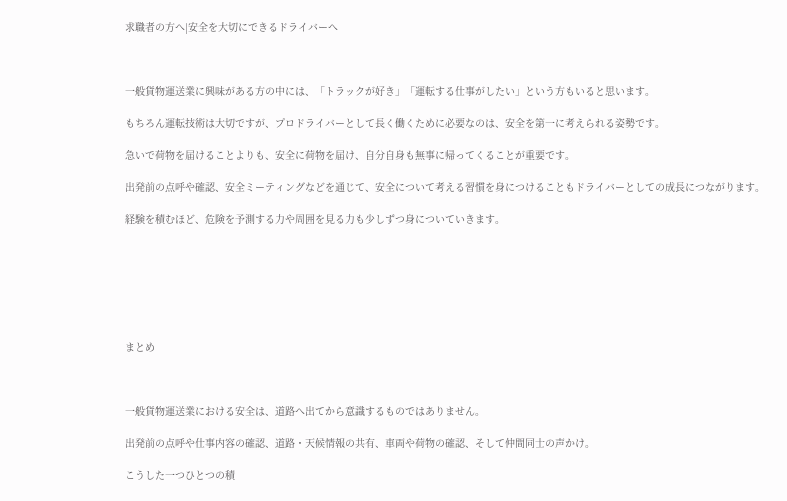求職者の方へ|安全を大切にできるドライバーへ



一般貨物運送業に興味がある方の中には、「トラックが好き」「運転する仕事がしたい」という方もいると思います。

もちろん運転技術は大切ですが、プロドライバーとして長く働くために必要なのは、安全を第一に考えられる姿勢です。

急いで荷物を届けることよりも、安全に荷物を届け、自分自身も無事に帰ってくることが重要です。

出発前の点呼や確認、安全ミーティングなどを通じて、安全について考える習慣を身につけることもドライバーとしての成長につながります。

経験を積むほど、危険を予測する力や周囲を見る力も少しずつ身についていきます。







まとめ



一般貨物運送業における安全は、道路へ出てから意識するものではありません。

出発前の点呼や仕事内容の確認、道路・天候情報の共有、車両や荷物の確認、そして仲間同士の声かけ。

こうした一つひとつの積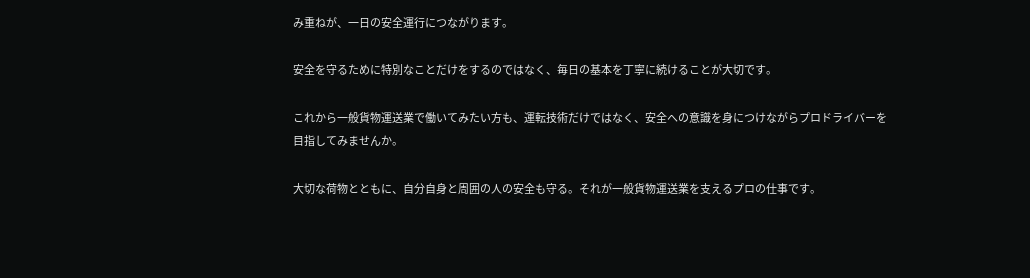み重ねが、一日の安全運行につながります。

安全を守るために特別なことだけをするのではなく、毎日の基本を丁寧に続けることが大切です。

これから一般貨物運送業で働いてみたい方も、運転技術だけではなく、安全への意識を身につけながらプロドライバーを目指してみませんか。

大切な荷物とともに、自分自身と周囲の人の安全も守る。それが一般貨物運送業を支えるプロの仕事です。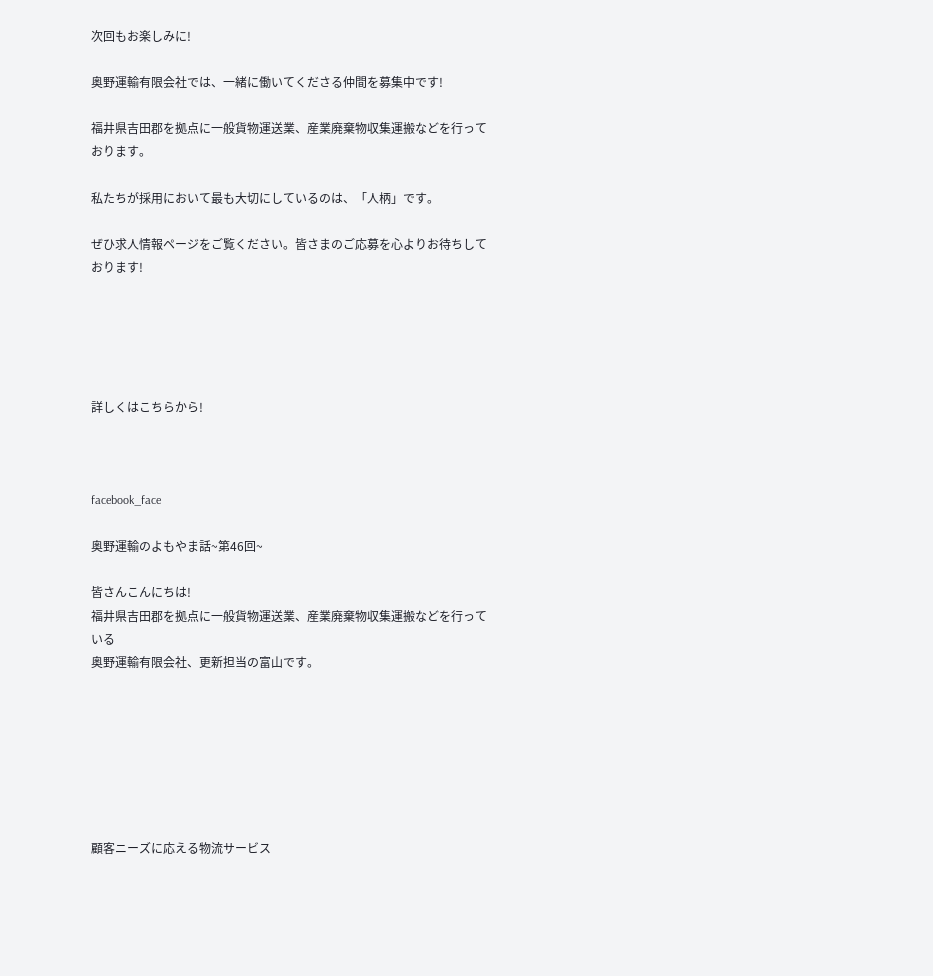次回もお楽しみに!

奥野運輸有限会社では、一緒に働いてくださる仲間を募集中です!

福井県吉田郡を拠点に一般貨物運送業、産業廃棄物収集運搬などを行っております。

私たちが採用において最も大切にしているのは、「人柄」です。

ぜひ求人情報ページをご覧ください。皆さまのご応募を心よりお待ちしております!





詳しくはこちらから!



facebook_face

奥野運輸のよもやま話~第46回~

皆さんこんにちは!
福井県吉田郡を拠点に一般貨物運送業、産業廃棄物収集運搬などを行っている
奥野運輸有限会社、更新担当の富山です。







顧客ニーズに応える物流サービス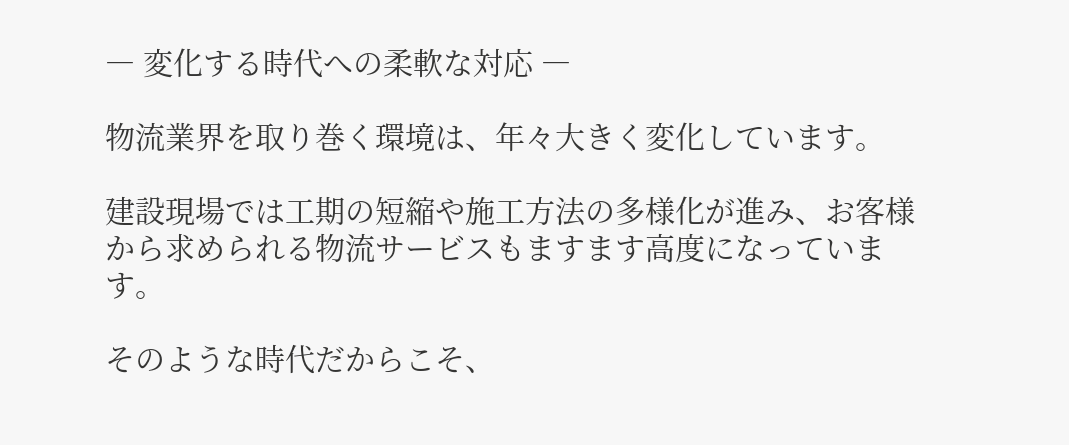― 変化する時代への柔軟な対応 ―

物流業界を取り巻く環境は、年々大きく変化しています。

建設現場では工期の短縮や施工方法の多様化が進み、お客様から求められる物流サービスもますます高度になっています。

そのような時代だからこそ、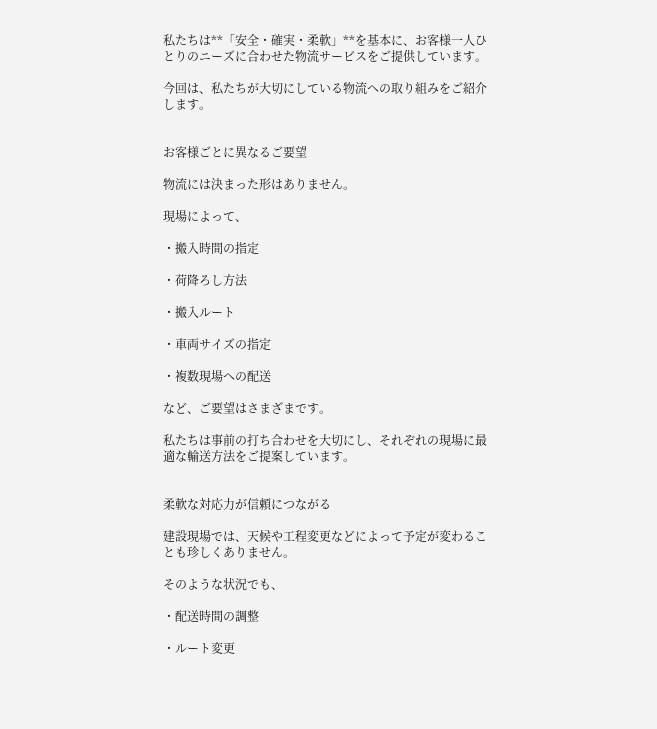私たちは**「安全・確実・柔軟」**を基本に、お客様一人ひとりのニーズに合わせた物流サービスをご提供しています。

今回は、私たちが大切にしている物流への取り組みをご紹介します。


お客様ごとに異なるご要望

物流には決まった形はありません。

現場によって、

・搬入時間の指定

・荷降ろし方法

・搬入ルート

・車両サイズの指定

・複数現場への配送

など、ご要望はさまざまです。

私たちは事前の打ち合わせを大切にし、それぞれの現場に最適な輸送方法をご提案しています。


柔軟な対応力が信頼につながる

建設現場では、天候や工程変更などによって予定が変わることも珍しくありません。

そのような状況でも、

・配送時間の調整

・ルート変更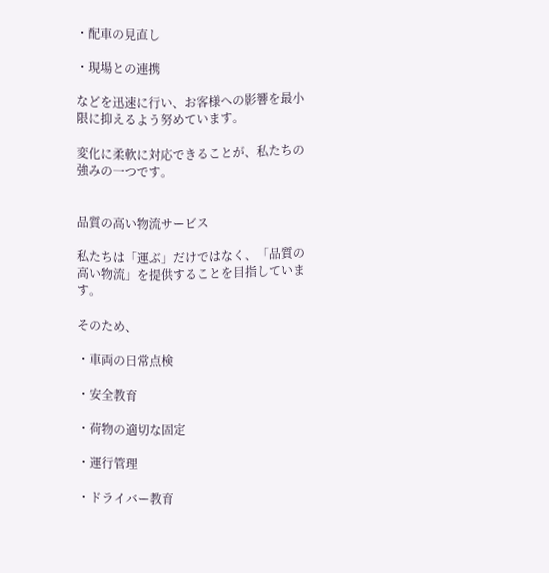・配車の見直し

・現場との連携

などを迅速に行い、お客様への影響を最小限に抑えるよう努めています。

変化に柔軟に対応できることが、私たちの強みの一つです。


品質の高い物流サービス

私たちは「運ぶ」だけではなく、「品質の高い物流」を提供することを目指しています。

そのため、

・車両の日常点検

・安全教育

・荷物の適切な固定

・運行管理

・ドライバー教育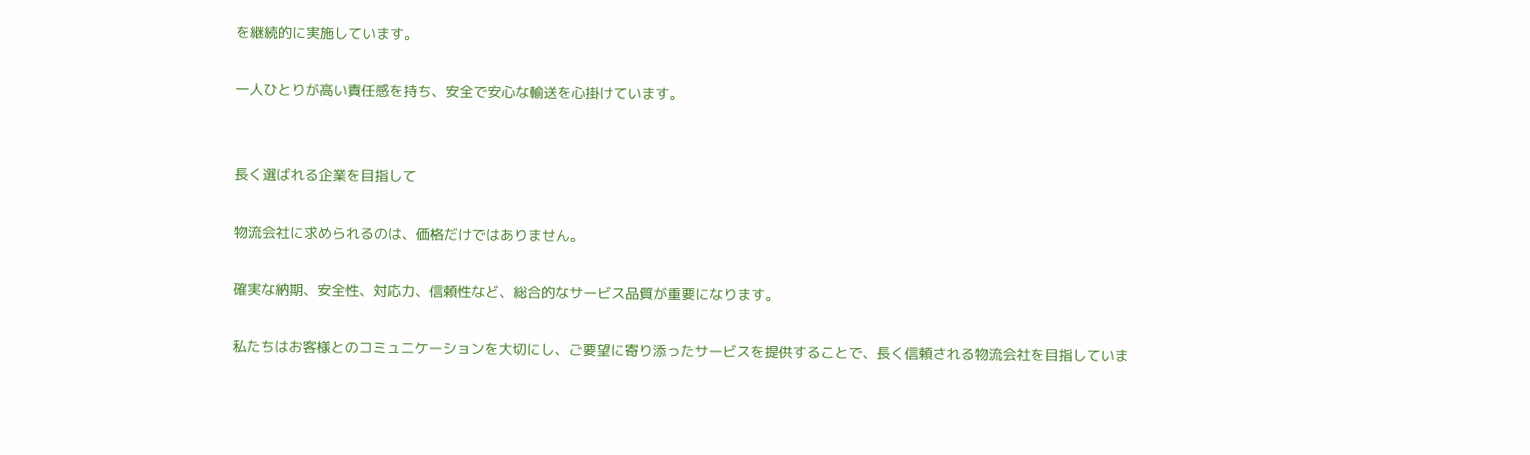を継続的に実施しています。

一人ひとりが高い責任感を持ち、安全で安心な輸送を心掛けています。


長く選ばれる企業を目指して

物流会社に求められるのは、価格だけではありません。

確実な納期、安全性、対応力、信頼性など、総合的なサービス品質が重要になります。

私たちはお客様とのコミュニケーションを大切にし、ご要望に寄り添ったサービスを提供することで、長く信頼される物流会社を目指していま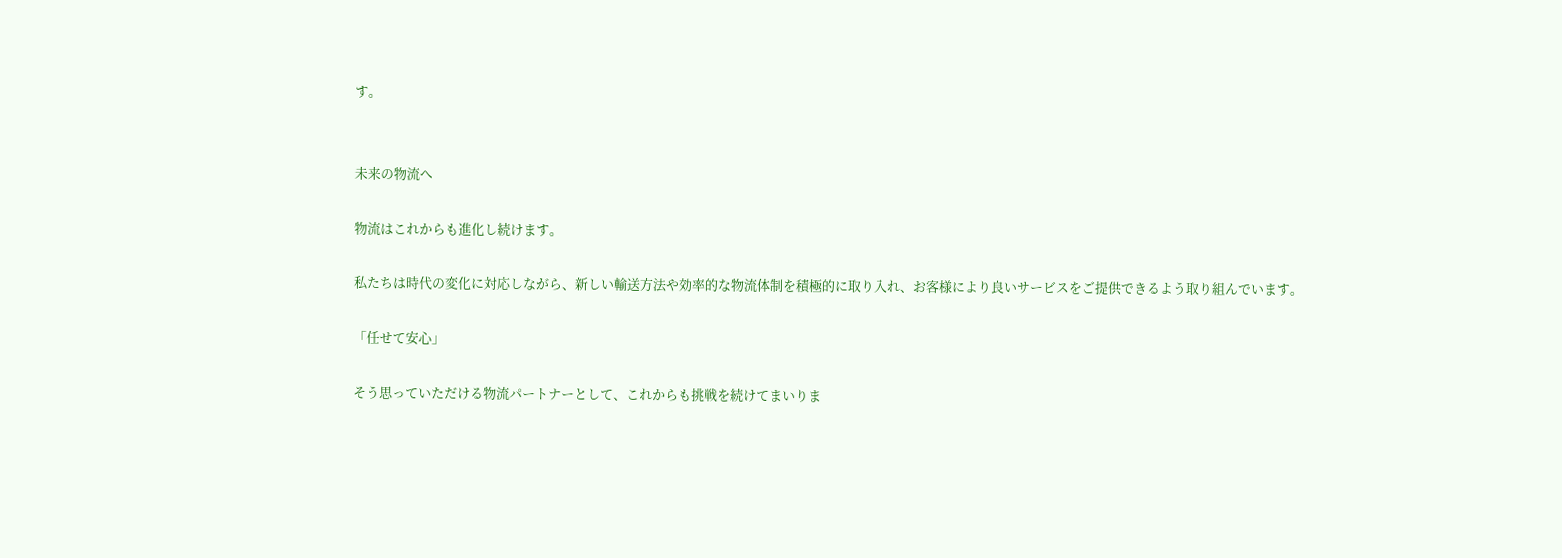す。


未来の物流へ

物流はこれからも進化し続けます。

私たちは時代の変化に対応しながら、新しい輸送方法や効率的な物流体制を積極的に取り入れ、お客様により良いサービスをご提供できるよう取り組んでいます。

「任せて安心」

そう思っていただける物流パートナーとして、これからも挑戦を続けてまいりま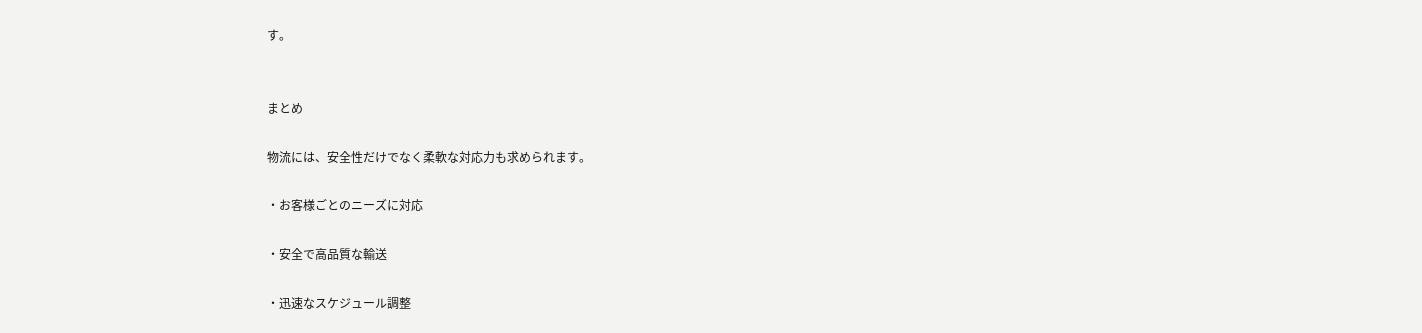す。


まとめ

物流には、安全性だけでなく柔軟な対応力も求められます。

・お客様ごとのニーズに対応

・安全で高品質な輸送

・迅速なスケジュール調整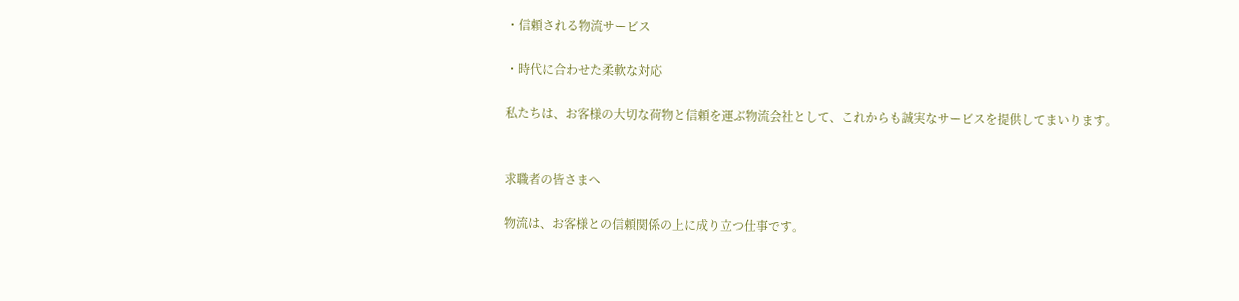・信頼される物流サービス

・時代に合わせた柔軟な対応

私たちは、お客様の大切な荷物と信頼を運ぶ物流会社として、これからも誠実なサービスを提供してまいります。


求職者の皆さまへ

物流は、お客様との信頼関係の上に成り立つ仕事です。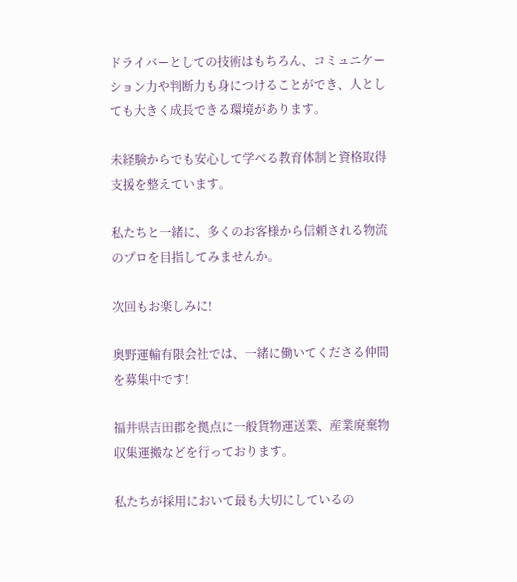ドライバーとしての技術はもちろん、コミュニケーション力や判断力も身につけることができ、人としても大きく成長できる環境があります。

未経験からでも安心して学べる教育体制と資格取得支援を整えています。

私たちと一緒に、多くのお客様から信頼される物流のプロを目指してみませんか。

次回もお楽しみに!

奥野運輸有限会社では、一緒に働いてくださる仲間を募集中です!

福井県吉田郡を拠点に一般貨物運送業、産業廃棄物収集運搬などを行っております。

私たちが採用において最も大切にしているの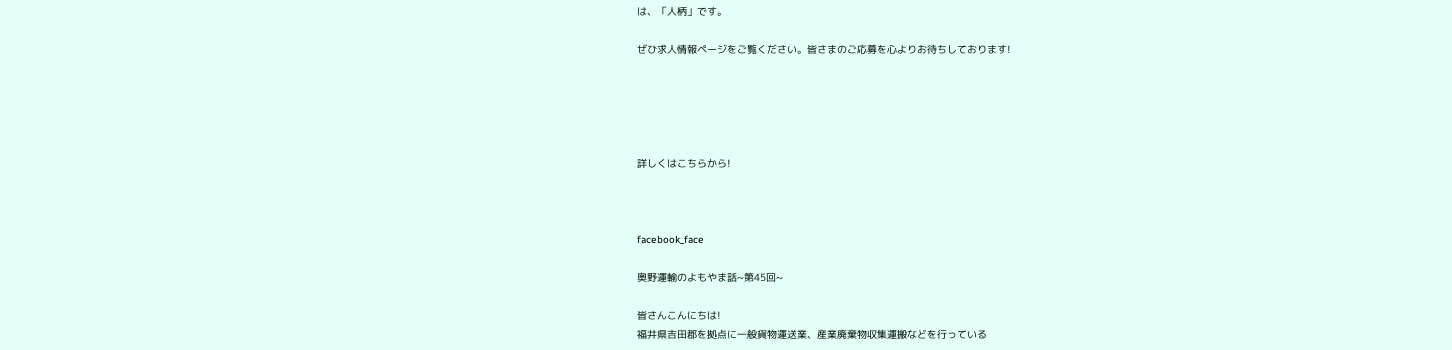は、「人柄」です。

ぜひ求人情報ページをご覧ください。皆さまのご応募を心よりお待ちしております!





詳しくはこちらから!



facebook_face

奥野運輸のよもやま話~第45回~

皆さんこんにちは!
福井県吉田郡を拠点に一般貨物運送業、産業廃棄物収集運搬などを行っている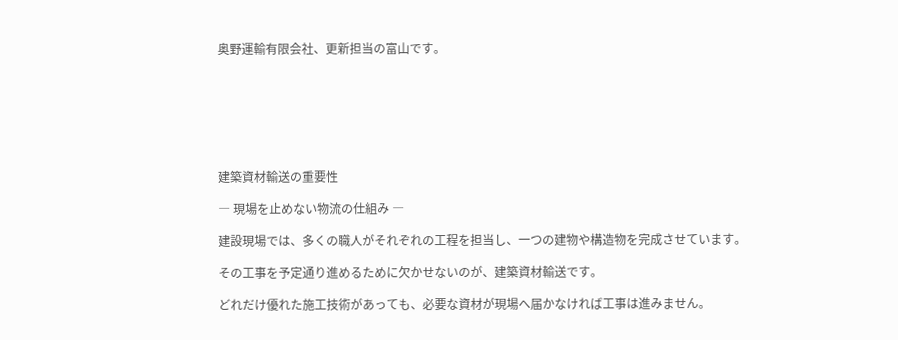奥野運輸有限会社、更新担当の富山です。







建築資材輸送の重要性

― 現場を止めない物流の仕組み ―

建設現場では、多くの職人がそれぞれの工程を担当し、一つの建物や構造物を完成させています。

その工事を予定通り進めるために欠かせないのが、建築資材輸送です。

どれだけ優れた施工技術があっても、必要な資材が現場へ届かなければ工事は進みません。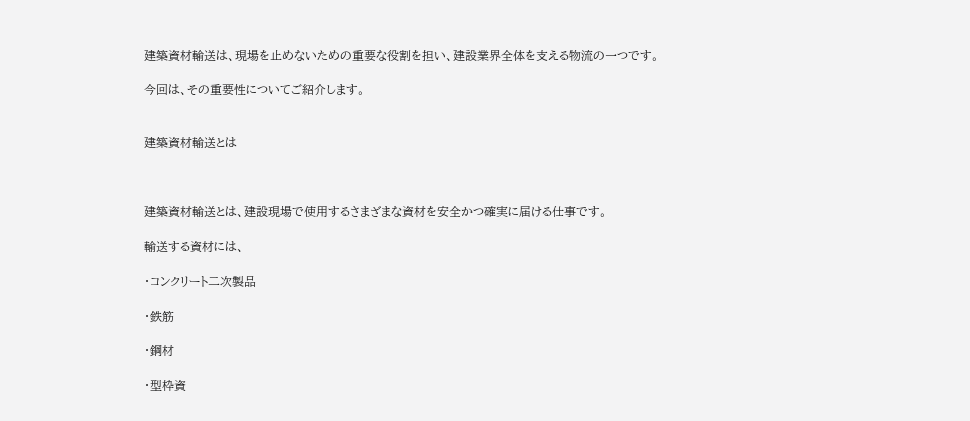建築資材輸送は、現場を止めないための重要な役割を担い、建設業界全体を支える物流の一つです。

今回は、その重要性についてご紹介します。


建築資材輸送とは



建築資材輸送とは、建設現場で使用するさまざまな資材を安全かつ確実に届ける仕事です。

輸送する資材には、

・コンクリート二次製品

・鉄筋

・鋼材

・型枠資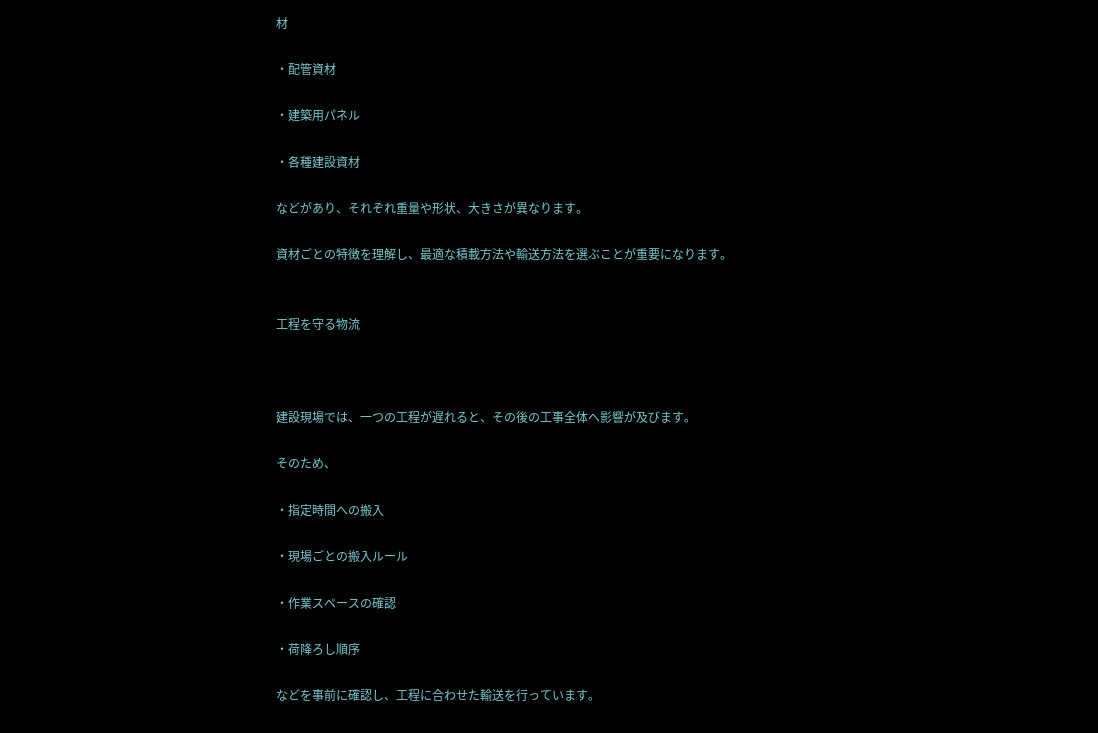材

・配管資材

・建築用パネル

・各種建設資材

などがあり、それぞれ重量や形状、大きさが異なります。

資材ごとの特徴を理解し、最適な積載方法や輸送方法を選ぶことが重要になります。


工程を守る物流



建設現場では、一つの工程が遅れると、その後の工事全体へ影響が及びます。

そのため、

・指定時間への搬入

・現場ごとの搬入ルール

・作業スペースの確認

・荷降ろし順序

などを事前に確認し、工程に合わせた輸送を行っています。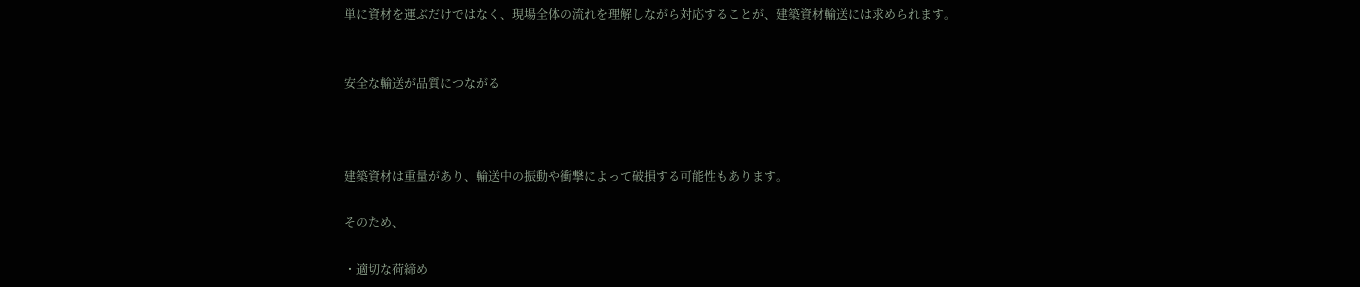単に資材を運ぶだけではなく、現場全体の流れを理解しながら対応することが、建築資材輸送には求められます。


安全な輸送が品質につながる



建築資材は重量があり、輸送中の振動や衝撃によって破損する可能性もあります。

そのため、

・適切な荷締め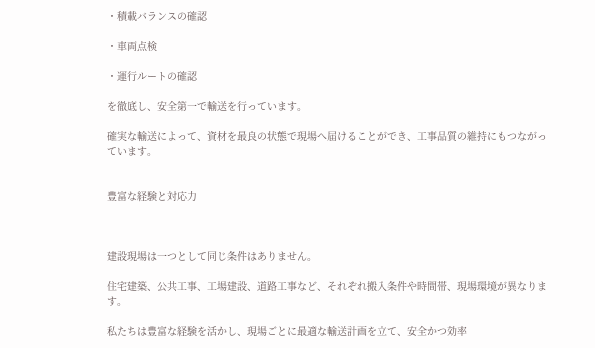・積載バランスの確認

・車両点検

・運行ルートの確認

を徹底し、安全第一で輸送を行っています。

確実な輸送によって、資材を最良の状態で現場へ届けることができ、工事品質の維持にもつながっています。


豊富な経験と対応力



建設現場は一つとして同じ条件はありません。

住宅建築、公共工事、工場建設、道路工事など、それぞれ搬入条件や時間帯、現場環境が異なります。

私たちは豊富な経験を活かし、現場ごとに最適な輸送計画を立て、安全かつ効率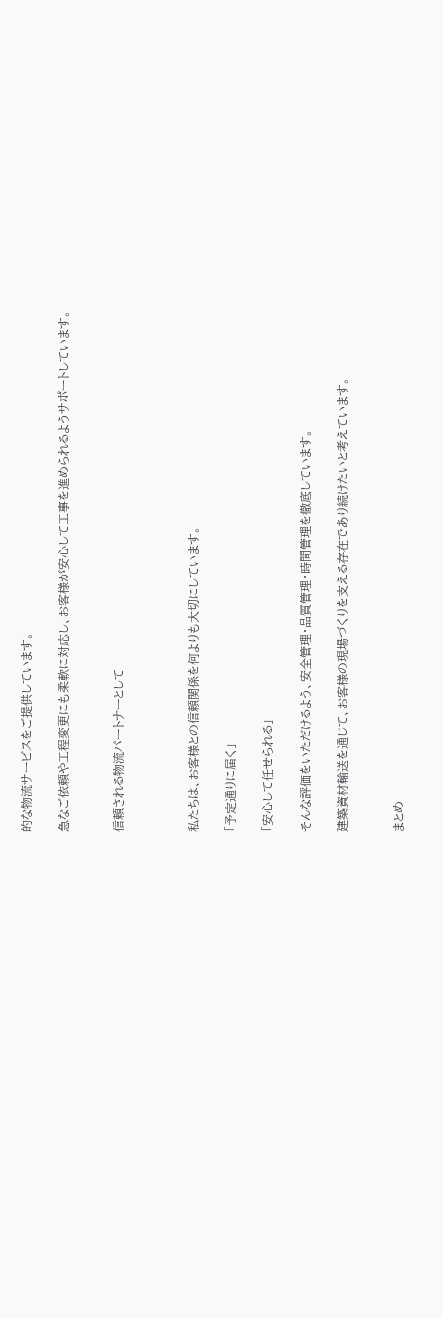的な物流サービスをご提供しています。

急なご依頼や工程変更にも柔軟に対応し、お客様が安心して工事を進められるようサポートしています。


信頼される物流パートナーとして



私たちは、お客様との信頼関係を何よりも大切にしています。

「予定通りに届く」

「安心して任せられる」

そんな評価をいただけるよう、安全管理・品質管理・時間管理を徹底しています。

建築資材輸送を通じて、お客様の現場づくりを支える存在であり続けたいと考えています。


まとめ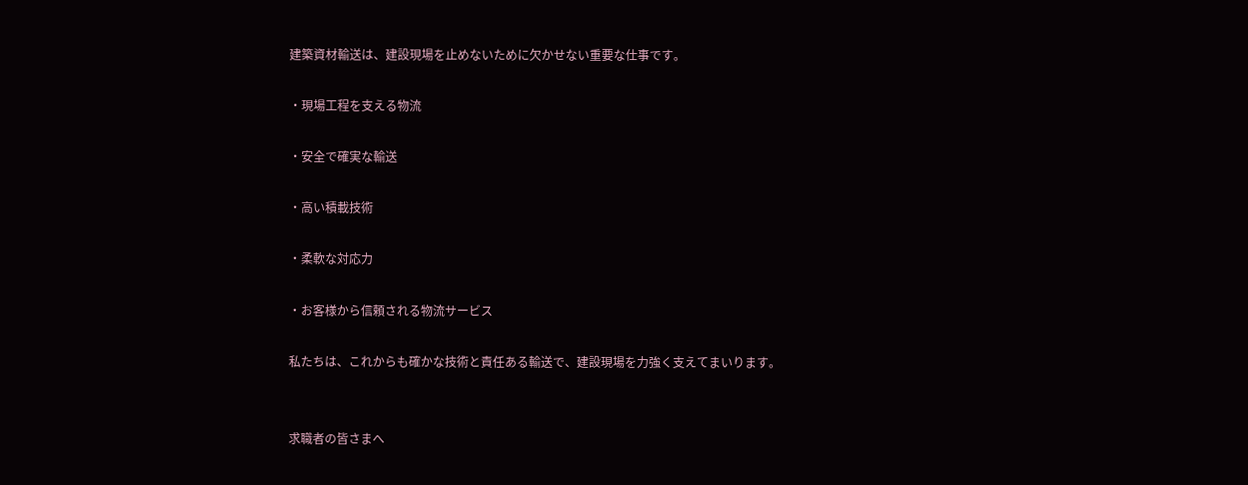建築資材輸送は、建設現場を止めないために欠かせない重要な仕事です。

・現場工程を支える物流

・安全で確実な輸送

・高い積載技術

・柔軟な対応力

・お客様から信頼される物流サービス

私たちは、これからも確かな技術と責任ある輸送で、建設現場を力強く支えてまいります。


求職者の皆さまへ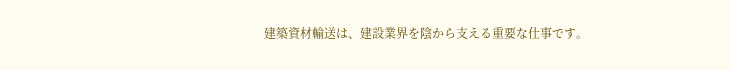建築資材輸送は、建設業界を陰から支える重要な仕事です。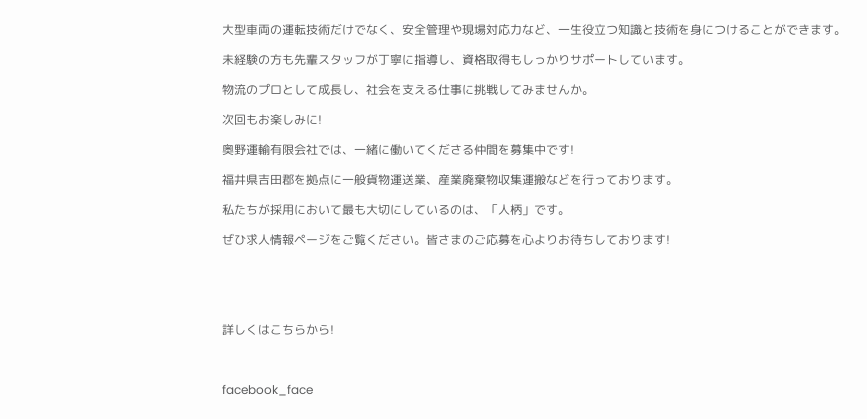大型車両の運転技術だけでなく、安全管理や現場対応力など、一生役立つ知識と技術を身につけることができます。

未経験の方も先輩スタッフが丁寧に指導し、資格取得もしっかりサポートしています。

物流のプロとして成長し、社会を支える仕事に挑戦してみませんか。

次回もお楽しみに!

奥野運輸有限会社では、一緒に働いてくださる仲間を募集中です!

福井県吉田郡を拠点に一般貨物運送業、産業廃棄物収集運搬などを行っております。

私たちが採用において最も大切にしているのは、「人柄」です。

ぜひ求人情報ページをご覧ください。皆さまのご応募を心よりお待ちしております!





詳しくはこちらから!



facebook_face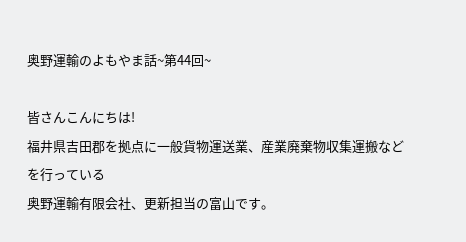奥野運輸のよもやま話~第44回~

皆さんこんにちは!
福井県吉田郡を拠点に一般貨物運送業、産業廃棄物収集運搬などを行っている
奥野運輸有限会社、更新担当の富山です。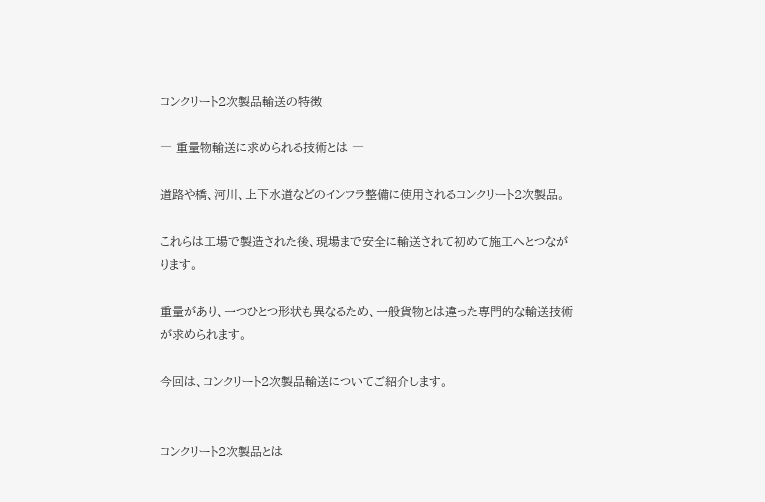コンクリート2次製品輸送の特徴

― 重量物輸送に求められる技術とは ―

道路や橋、河川、上下水道などのインフラ整備に使用されるコンクリート2次製品。

これらは工場で製造された後、現場まで安全に輸送されて初めて施工へとつながります。

重量があり、一つひとつ形状も異なるため、一般貨物とは違った専門的な輸送技術が求められます。

今回は、コンクリート2次製品輸送についてご紹介します。


コンクリート2次製品とは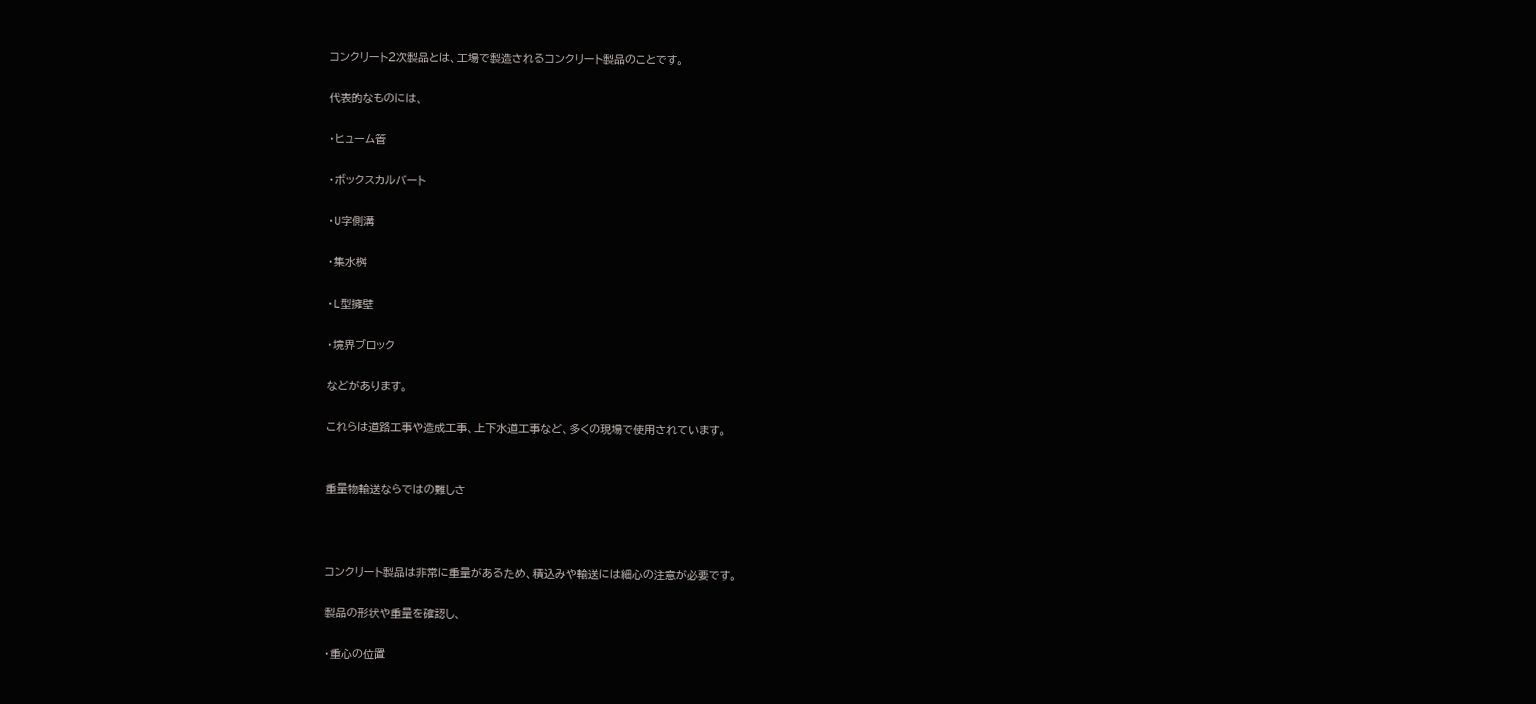コンクリート2次製品とは、工場で製造されるコンクリート製品のことです。

代表的なものには、

・ヒューム管

・ボックスカルバート

・U字側溝

・集水桝

・L型擁壁

・境界ブロック

などがあります。

これらは道路工事や造成工事、上下水道工事など、多くの現場で使用されています。


重量物輸送ならではの難しさ



コンクリート製品は非常に重量があるため、積込みや輸送には細心の注意が必要です。

製品の形状や重量を確認し、

・重心の位置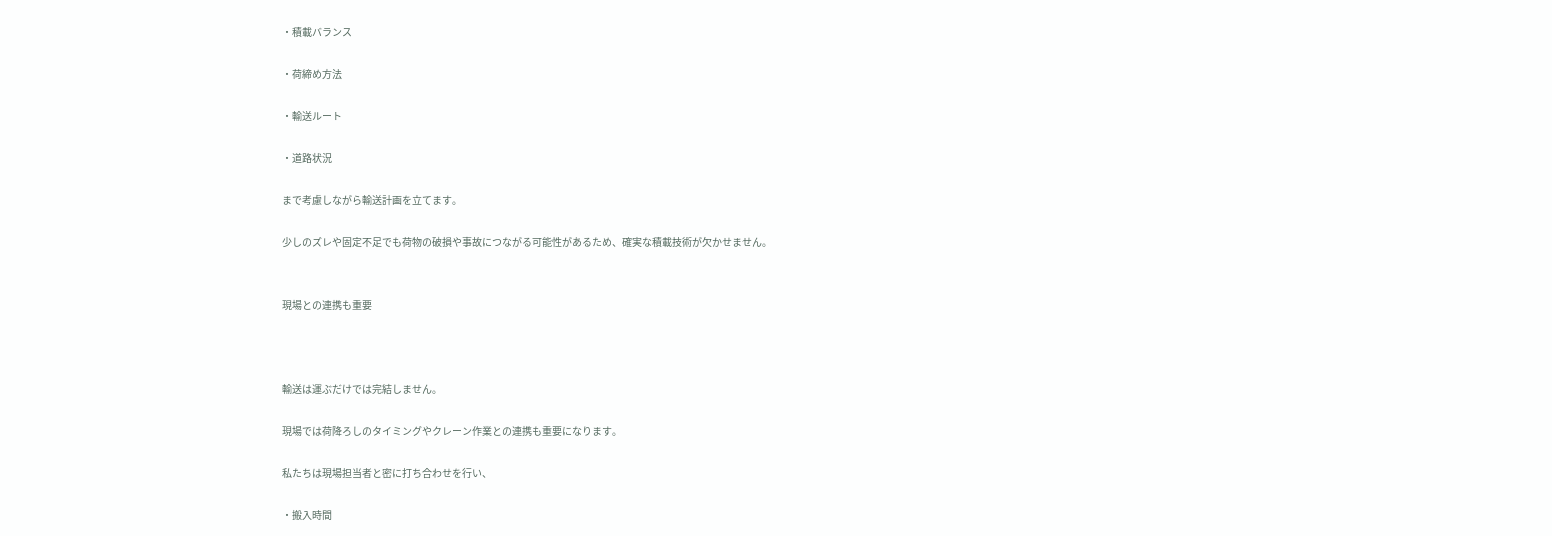・積載バランス

・荷締め方法

・輸送ルート

・道路状況

まで考慮しながら輸送計画を立てます。

少しのズレや固定不足でも荷物の破損や事故につながる可能性があるため、確実な積載技術が欠かせません。


現場との連携も重要



輸送は運ぶだけでは完結しません。

現場では荷降ろしのタイミングやクレーン作業との連携も重要になります。

私たちは現場担当者と密に打ち合わせを行い、

・搬入時間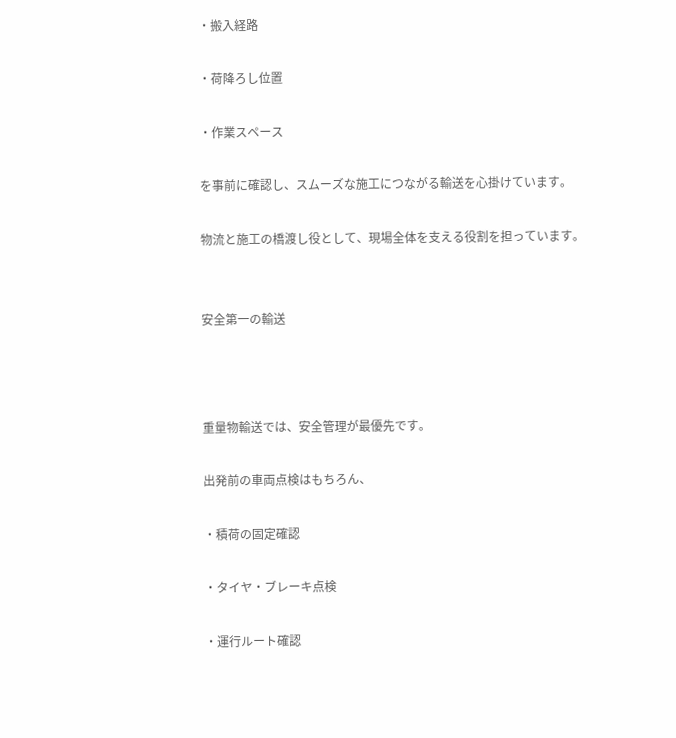・搬入経路

・荷降ろし位置

・作業スペース

を事前に確認し、スムーズな施工につながる輸送を心掛けています。

物流と施工の橋渡し役として、現場全体を支える役割を担っています。


安全第一の輸送



重量物輸送では、安全管理が最優先です。

出発前の車両点検はもちろん、

・積荷の固定確認

・タイヤ・ブレーキ点検

・運行ルート確認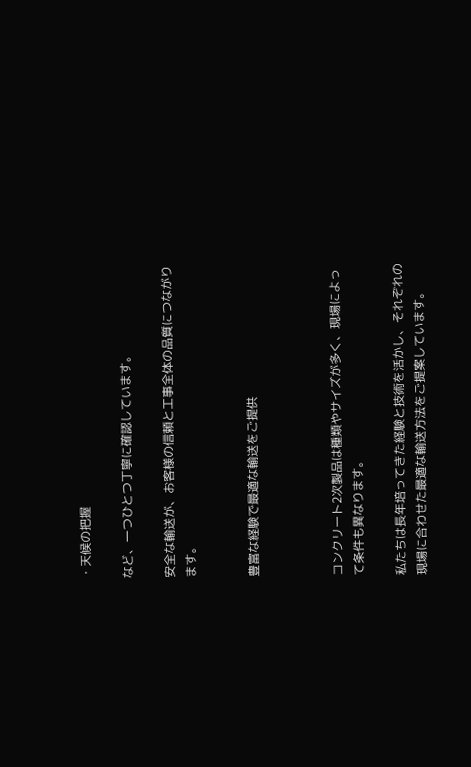・天候の把握

など、一つひとつ丁寧に確認しています。

安全な輸送が、お客様の信頼と工事全体の品質につながります。


豊富な経験で最適な輸送をご提供



コンクリート2次製品は種類やサイズが多く、現場によって条件も異なります。

私たちは長年培ってきた経験と技術を活かし、それぞれの現場に合わせた最適な輸送方法をご提案しています。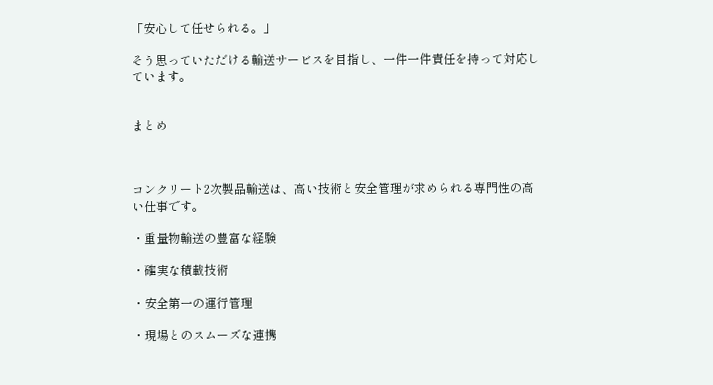「安心して任せられる。」

そう思っていただける輸送サービスを目指し、一件一件責任を持って対応しています。


まとめ



コンクリート2次製品輸送は、高い技術と安全管理が求められる専門性の高い仕事です。

・重量物輸送の豊富な経験

・確実な積載技術

・安全第一の運行管理

・現場とのスムーズな連携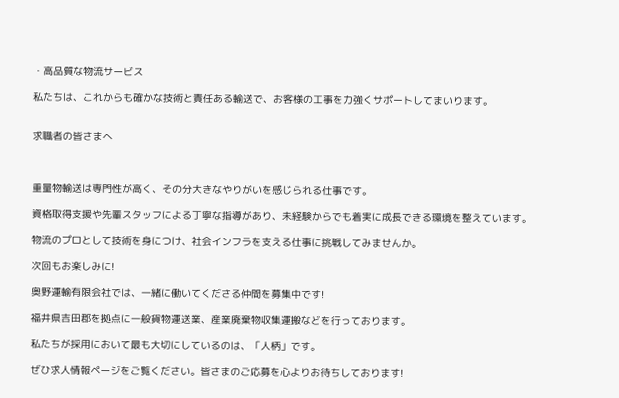・高品質な物流サービス

私たちは、これからも確かな技術と責任ある輸送で、お客様の工事を力強くサポートしてまいります。


求職者の皆さまへ



重量物輸送は専門性が高く、その分大きなやりがいを感じられる仕事です。

資格取得支援や先輩スタッフによる丁寧な指導があり、未経験からでも着実に成長できる環境を整えています。

物流のプロとして技術を身につけ、社会インフラを支える仕事に挑戦してみませんか。

次回もお楽しみに!

奥野運輸有限会社では、一緒に働いてくださる仲間を募集中です!

福井県吉田郡を拠点に一般貨物運送業、産業廃棄物収集運搬などを行っております。

私たちが採用において最も大切にしているのは、「人柄」です。

ぜひ求人情報ページをご覧ください。皆さまのご応募を心よりお待ちしております!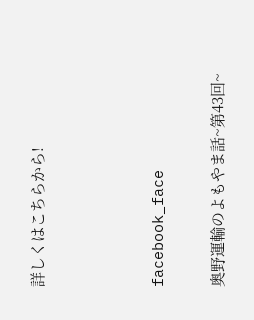詳しくはこちらから!



facebook_face

奥野運輸のよもやま話~第43回~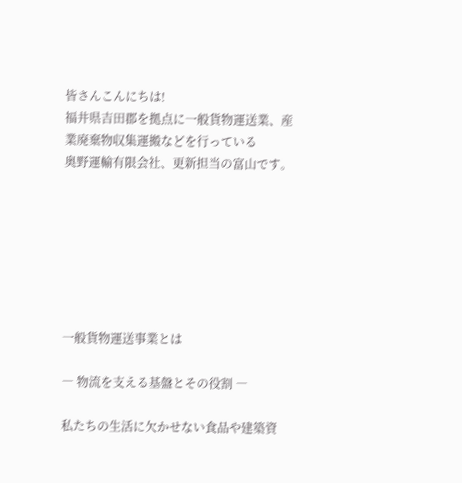皆さんこんにちは!
福井県吉田郡を拠点に一般貨物運送業、産業廃棄物収集運搬などを行っている
奥野運輸有限会社、更新担当の富山です。







一般貨物運送事業とは

― 物流を支える基盤とその役割 ―

私たちの生活に欠かせない食品や建築資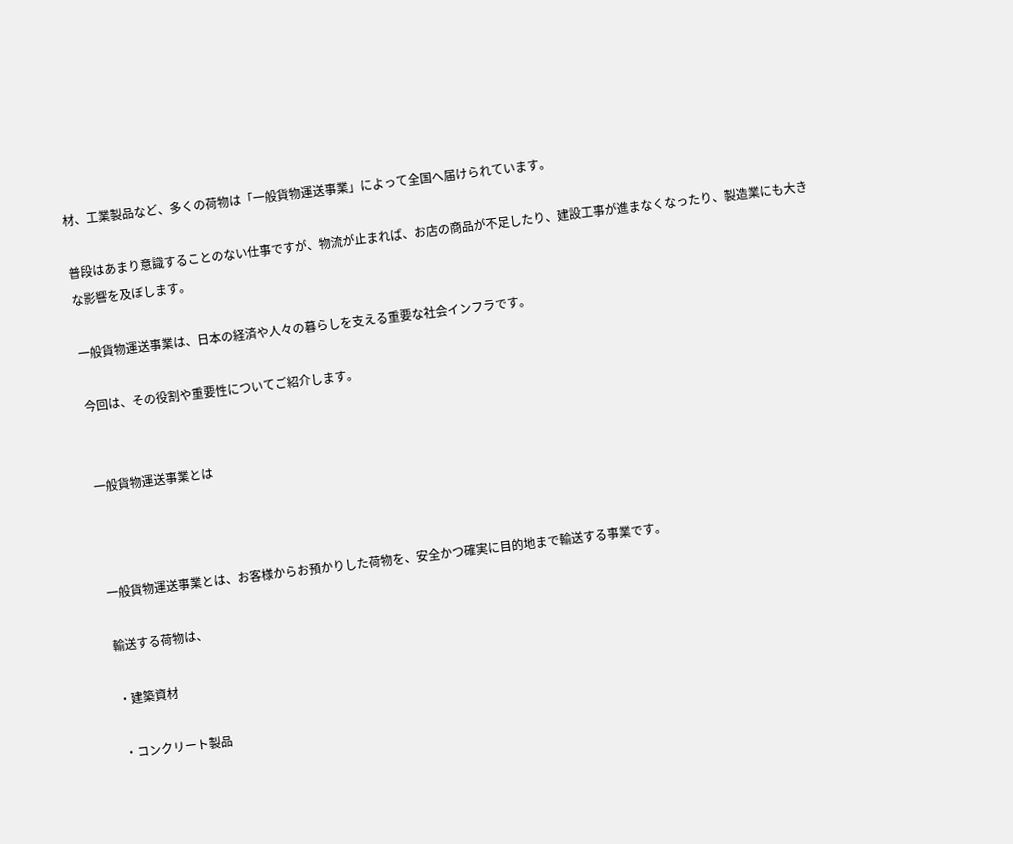材、工業製品など、多くの荷物は「一般貨物運送事業」によって全国へ届けられています。

普段はあまり意識することのない仕事ですが、物流が止まれば、お店の商品が不足したり、建設工事が進まなくなったり、製造業にも大きな影響を及ぼします。

一般貨物運送事業は、日本の経済や人々の暮らしを支える重要な社会インフラです。

今回は、その役割や重要性についてご紹介します。


一般貨物運送事業とは



一般貨物運送事業とは、お客様からお預かりした荷物を、安全かつ確実に目的地まで輸送する事業です。

輸送する荷物は、

・建築資材

・コンクリート製品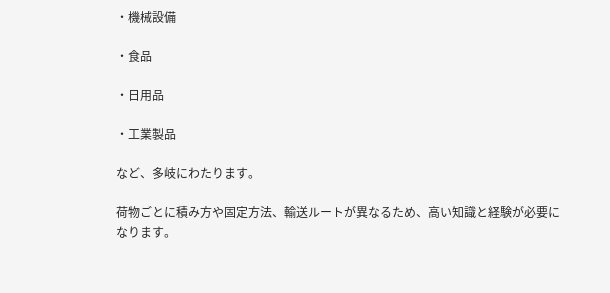・機械設備

・食品

・日用品

・工業製品

など、多岐にわたります。

荷物ごとに積み方や固定方法、輸送ルートが異なるため、高い知識と経験が必要になります。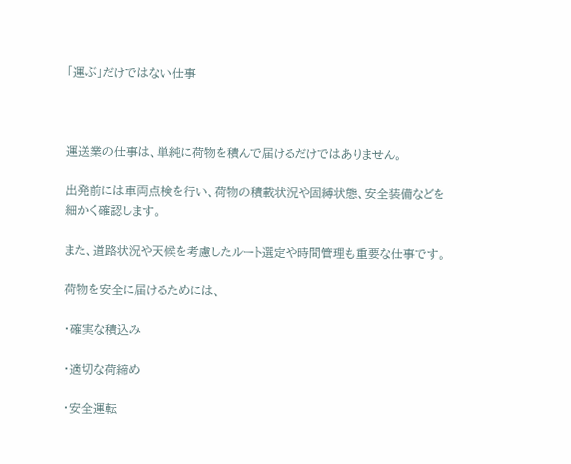「運ぶ」だけではない仕事



運送業の仕事は、単純に荷物を積んで届けるだけではありません。

出発前には車両点検を行い、荷物の積載状況や固縛状態、安全装備などを細かく確認します。

また、道路状況や天候を考慮したルート選定や時間管理も重要な仕事です。

荷物を安全に届けるためには、

・確実な積込み

・適切な荷締め

・安全運転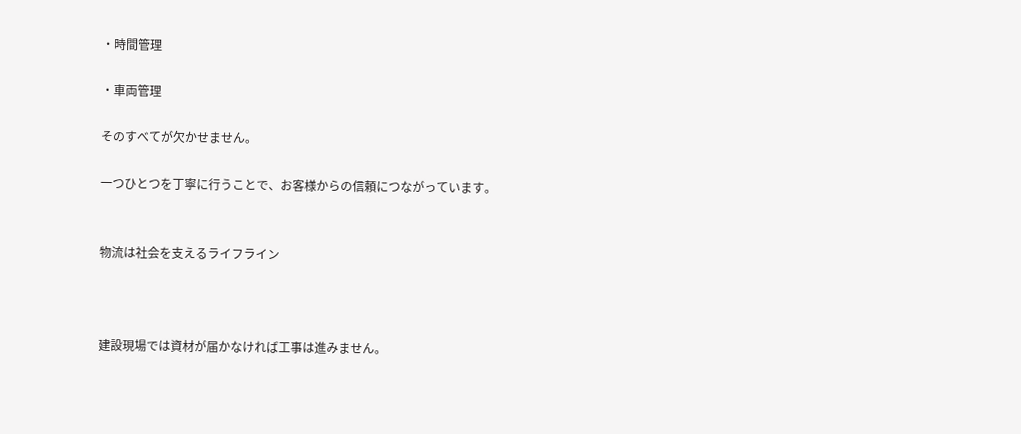・時間管理

・車両管理

そのすべてが欠かせません。

一つひとつを丁寧に行うことで、お客様からの信頼につながっています。


物流は社会を支えるライフライン



建設現場では資材が届かなければ工事は進みません。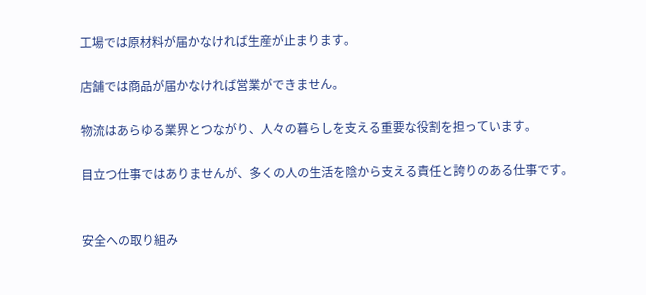工場では原材料が届かなければ生産が止まります。

店舗では商品が届かなければ営業ができません。

物流はあらゆる業界とつながり、人々の暮らしを支える重要な役割を担っています。

目立つ仕事ではありませんが、多くの人の生活を陰から支える責任と誇りのある仕事です。


安全への取り組み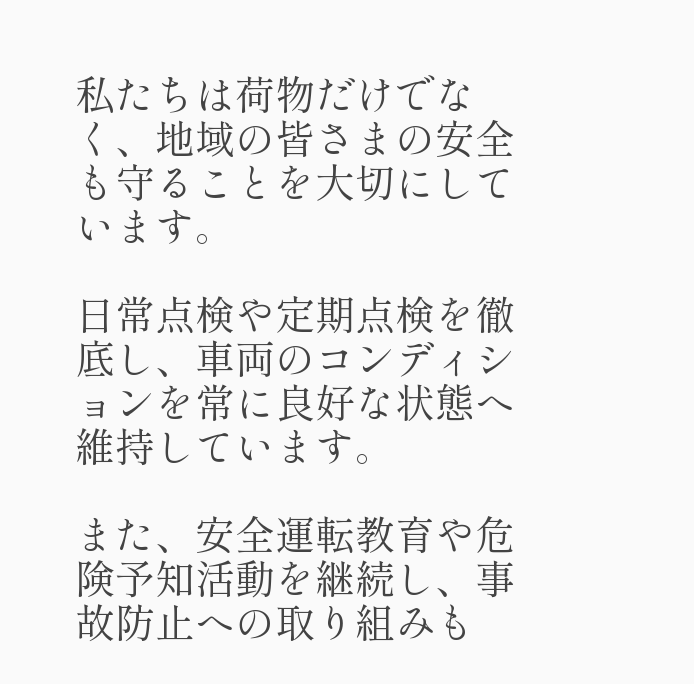私たちは荷物だけでなく、地域の皆さまの安全も守ることを大切にしています。

日常点検や定期点検を徹底し、車両のコンディションを常に良好な状態へ維持しています。

また、安全運転教育や危険予知活動を継続し、事故防止への取り組みも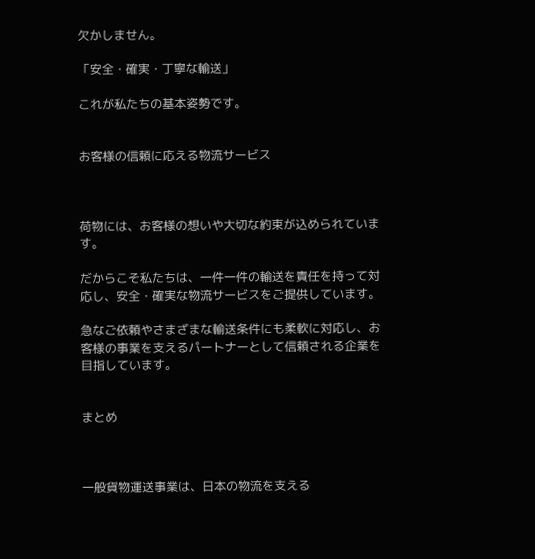欠かしません。

「安全・確実・丁寧な輸送」

これが私たちの基本姿勢です。


お客様の信頼に応える物流サービス



荷物には、お客様の想いや大切な約束が込められています。

だからこそ私たちは、一件一件の輸送を責任を持って対応し、安全・確実な物流サービスをご提供しています。

急なご依頼やさまざまな輸送条件にも柔軟に対応し、お客様の事業を支えるパートナーとして信頼される企業を目指しています。


まとめ



一般貨物運送事業は、日本の物流を支える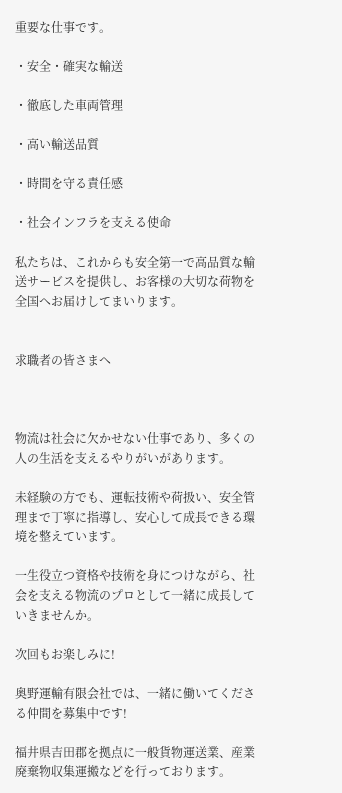重要な仕事です。

・安全・確実な輸送

・徹底した車両管理

・高い輸送品質

・時間を守る責任感

・社会インフラを支える使命

私たちは、これからも安全第一で高品質な輸送サービスを提供し、お客様の大切な荷物を全国へお届けしてまいります。


求職者の皆さまへ



物流は社会に欠かせない仕事であり、多くの人の生活を支えるやりがいがあります。

未経験の方でも、運転技術や荷扱い、安全管理まで丁寧に指導し、安心して成長できる環境を整えています。

一生役立つ資格や技術を身につけながら、社会を支える物流のプロとして一緒に成長していきませんか。

次回もお楽しみに!

奥野運輸有限会社では、一緒に働いてくださる仲間を募集中です!

福井県吉田郡を拠点に一般貨物運送業、産業廃棄物収集運搬などを行っております。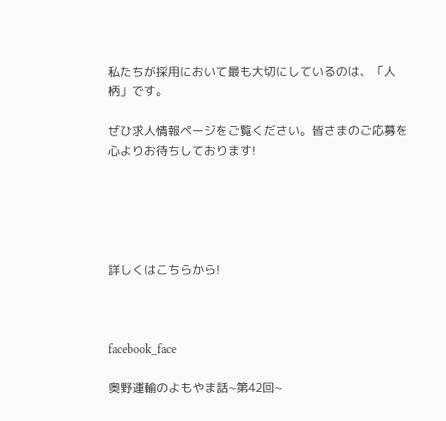私たちが採用において最も大切にしているのは、「人柄」です。

ぜひ求人情報ページをご覧ください。皆さまのご応募を心よりお待ちしております!





詳しくはこちらから!



facebook_face

奥野運輸のよもやま話~第42回~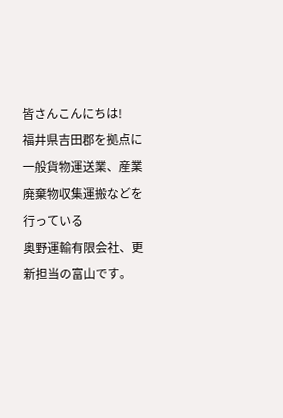皆さんこんにちは!
福井県吉田郡を拠点に一般貨物運送業、産業廃棄物収集運搬などを行っている
奥野運輸有限会社、更新担当の富山です。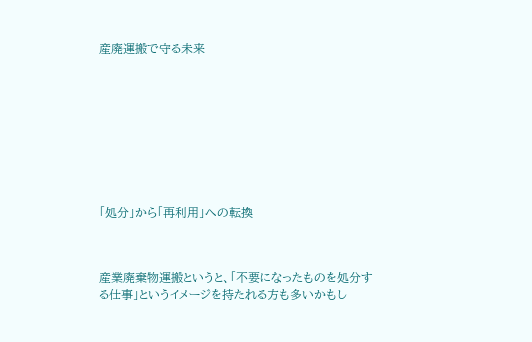産廃運搬で守る未来









「処分」から「再利用」への転換



産業廃棄物運搬というと、「不要になったものを処分する仕事」というイメージを持たれる方も多いかもし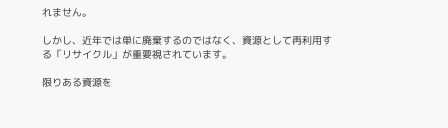れません。

しかし、近年では単に廃棄するのではなく、資源として再利用する「リサイクル」が重要視されています。

限りある資源を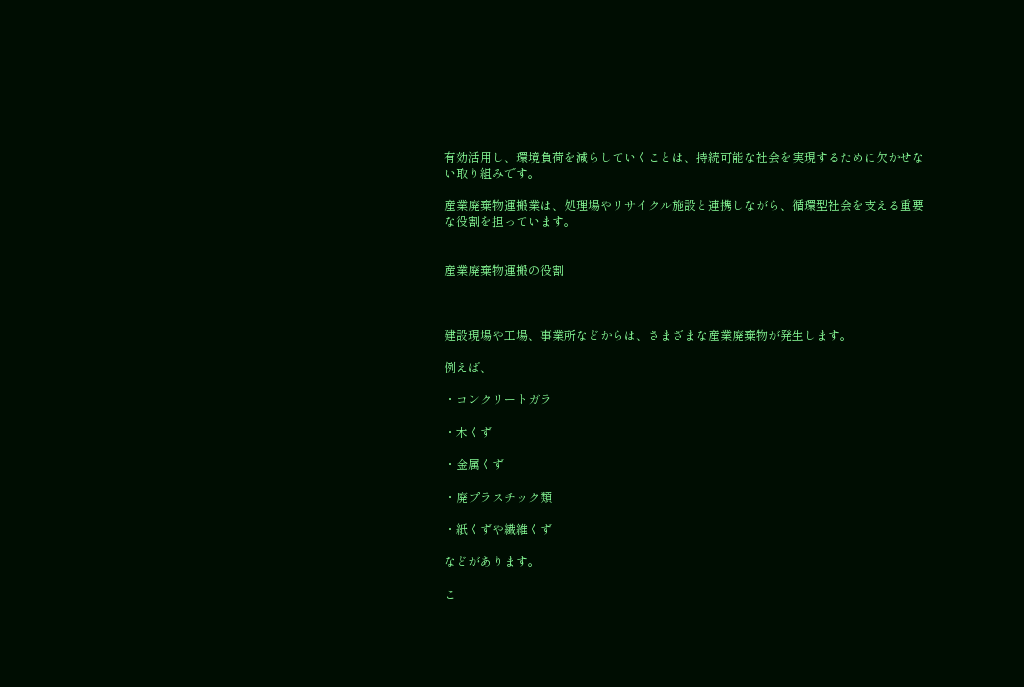有効活用し、環境負荷を減らしていくことは、持続可能な社会を実現するために欠かせない取り組みです。

産業廃棄物運搬業は、処理場やリサイクル施設と連携しながら、循環型社会を支える重要な役割を担っています。


産業廃棄物運搬の役割



建設現場や工場、事業所などからは、さまざまな産業廃棄物が発生します。

例えば、

・コンクリートガラ

・木くず

・金属くず

・廃プラスチック類

・紙くずや繊維くず

などがあります。

こ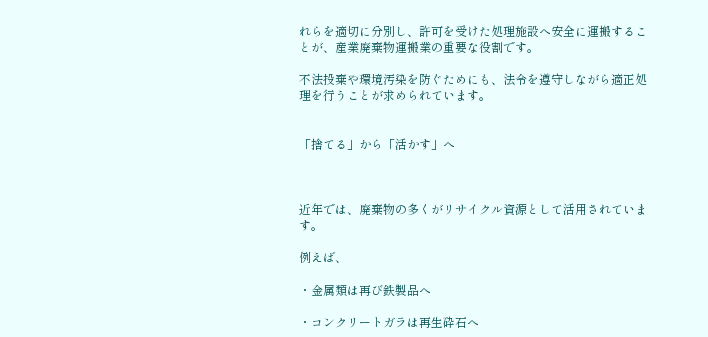れらを適切に分別し、許可を受けた処理施設へ安全に運搬することが、産業廃棄物運搬業の重要な役割です。

不法投棄や環境汚染を防ぐためにも、法令を遵守しながら適正処理を行うことが求められています。


「捨てる」から「活かす」へ



近年では、廃棄物の多くがリサイクル資源として活用されています。

例えば、

・金属類は再び鉄製品へ

・コンクリートガラは再生砕石へ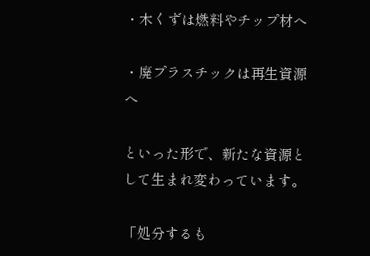・木くずは燃料やチップ材へ

・廃プラスチックは再生資源へ

といった形で、新たな資源として生まれ変わっています。

「処分するも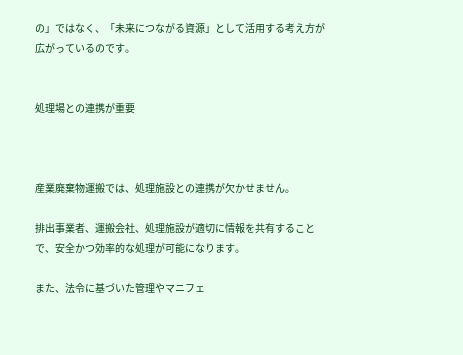の」ではなく、「未来につながる資源」として活用する考え方が広がっているのです。


処理場との連携が重要



産業廃棄物運搬では、処理施設との連携が欠かせません。

排出事業者、運搬会社、処理施設が適切に情報を共有することで、安全かつ効率的な処理が可能になります。

また、法令に基づいた管理やマニフェ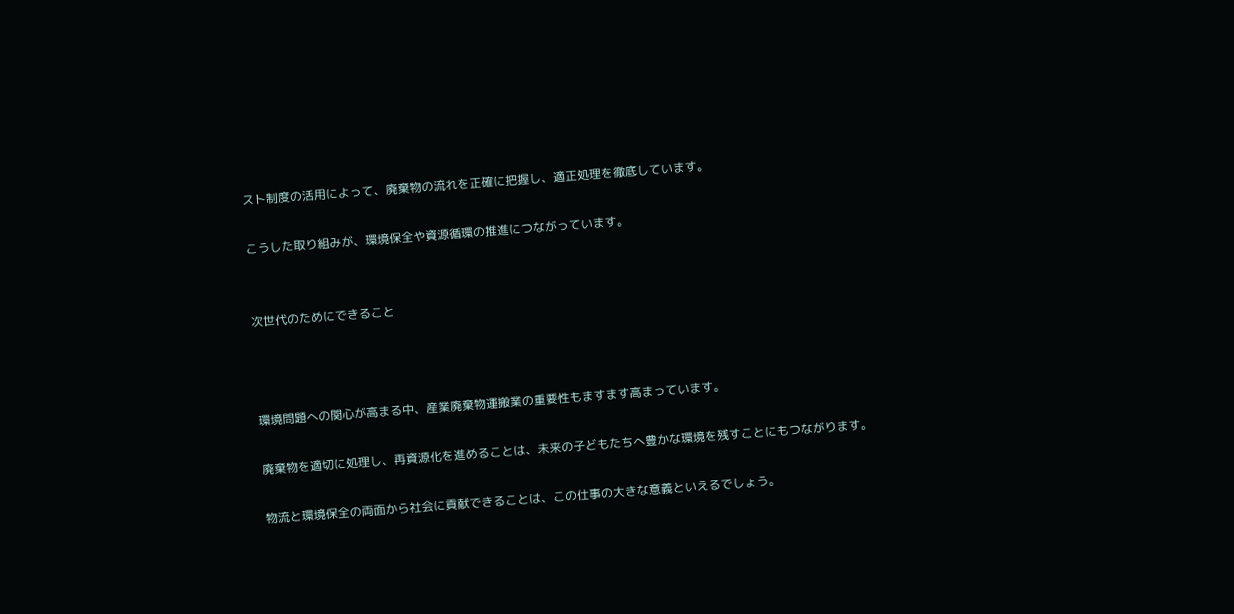スト制度の活用によって、廃棄物の流れを正確に把握し、適正処理を徹底しています。

こうした取り組みが、環境保全や資源循環の推進につながっています。


次世代のためにできること



環境問題への関心が高まる中、産業廃棄物運搬業の重要性もますます高まっています。

廃棄物を適切に処理し、再資源化を進めることは、未来の子どもたちへ豊かな環境を残すことにもつながります。

物流と環境保全の両面から社会に貢献できることは、この仕事の大きな意義といえるでしょう。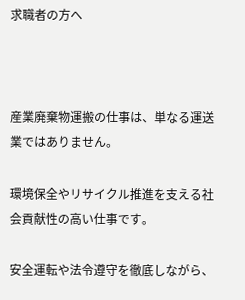求職者の方へ



産業廃棄物運搬の仕事は、単なる運送業ではありません。

環境保全やリサイクル推進を支える社会貢献性の高い仕事です。

安全運転や法令遵守を徹底しながら、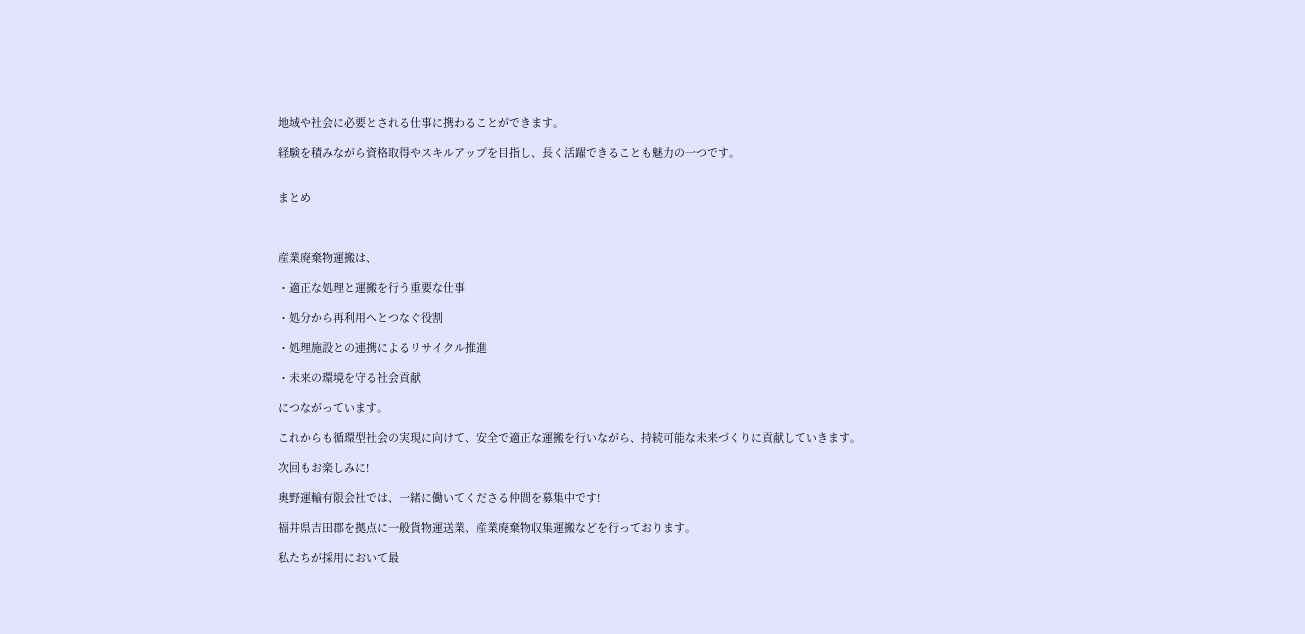地域や社会に必要とされる仕事に携わることができます。

経験を積みながら資格取得やスキルアップを目指し、長く活躍できることも魅力の一つです。


まとめ



産業廃棄物運搬は、

・適正な処理と運搬を行う重要な仕事

・処分から再利用へとつなぐ役割

・処理施設との連携によるリサイクル推進

・未来の環境を守る社会貢献

につながっています。

これからも循環型社会の実現に向けて、安全で適正な運搬を行いながら、持続可能な未来づくりに貢献していきます。

次回もお楽しみに!

奥野運輸有限会社では、一緒に働いてくださる仲間を募集中です!

福井県吉田郡を拠点に一般貨物運送業、産業廃棄物収集運搬などを行っております。

私たちが採用において最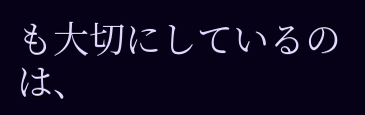も大切にしているのは、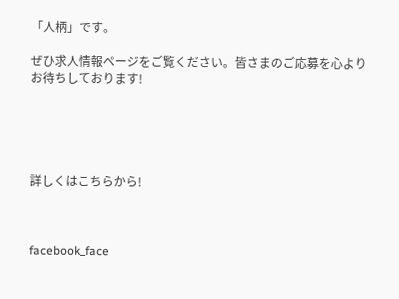「人柄」です。

ぜひ求人情報ページをご覧ください。皆さまのご応募を心よりお待ちしております!





詳しくはこちらから!



facebook_face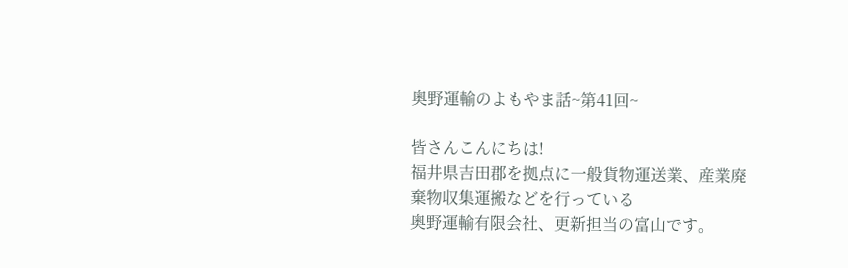奥野運輸のよもやま話~第41回~

皆さんこんにちは!
福井県吉田郡を拠点に一般貨物運送業、産業廃棄物収集運搬などを行っている
奥野運輸有限会社、更新担当の富山です。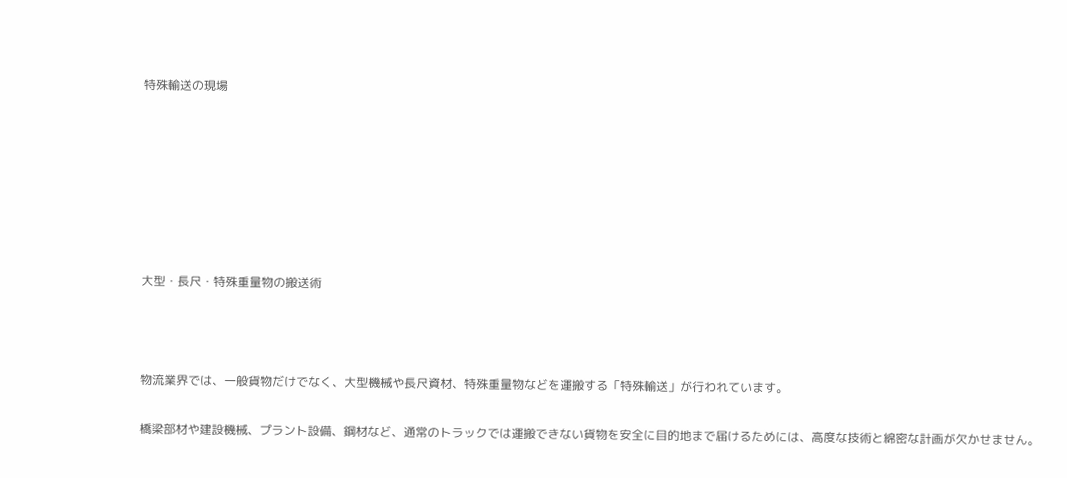特殊輸送の現場







大型・長尺・特殊重量物の搬送術



物流業界では、一般貨物だけでなく、大型機械や長尺資材、特殊重量物などを運搬する「特殊輸送」が行われています。

橋梁部材や建設機械、プラント設備、鋼材など、通常のトラックでは運搬できない貨物を安全に目的地まで届けるためには、高度な技術と綿密な計画が欠かせません。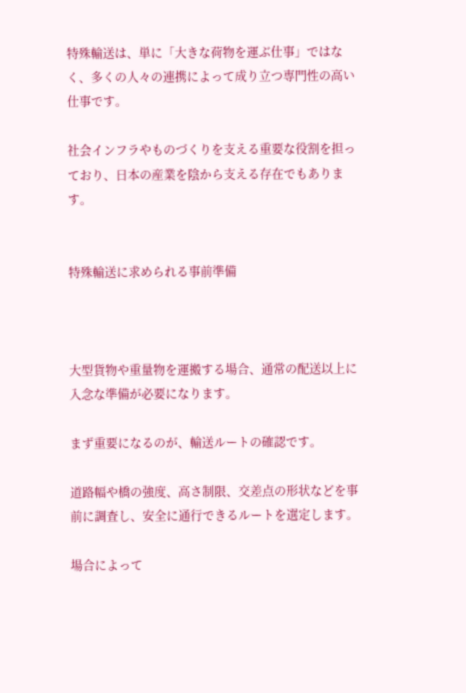特殊輸送は、単に「大きな荷物を運ぶ仕事」ではなく、多くの人々の連携によって成り立つ専門性の高い仕事です。

社会インフラやものづくりを支える重要な役割を担っており、日本の産業を陰から支える存在でもあります。


特殊輸送に求められる事前準備



大型貨物や重量物を運搬する場合、通常の配送以上に入念な準備が必要になります。

まず重要になるのが、輸送ルートの確認です。

道路幅や橋の強度、高さ制限、交差点の形状などを事前に調査し、安全に通行できるルートを選定します。

場合によって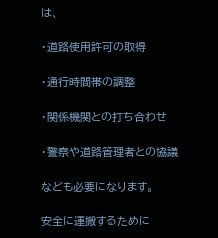は、

・道路使用許可の取得

・通行時間帯の調整

・関係機関との打ち合わせ

・警察や道路管理者との協議

なども必要になります。

安全に運搬するために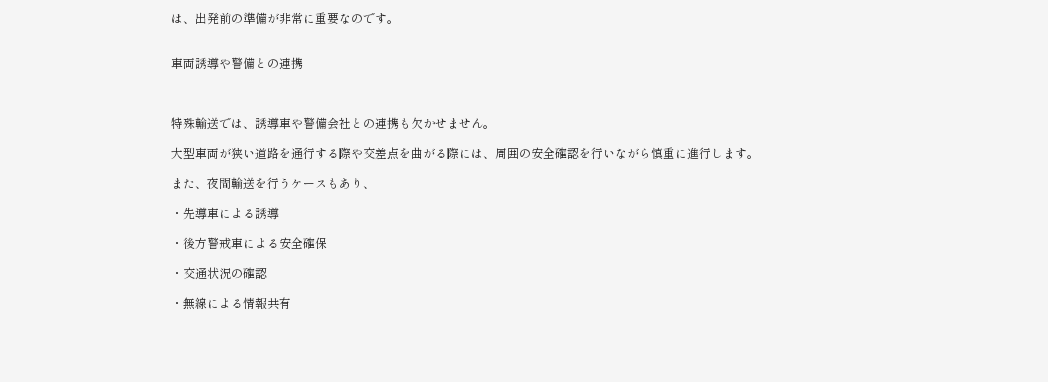は、出発前の準備が非常に重要なのです。


車両誘導や警備との連携



特殊輸送では、誘導車や警備会社との連携も欠かせません。

大型車両が狭い道路を通行する際や交差点を曲がる際には、周囲の安全確認を行いながら慎重に進行します。

また、夜間輸送を行うケースもあり、

・先導車による誘導

・後方警戒車による安全確保

・交通状況の確認

・無線による情報共有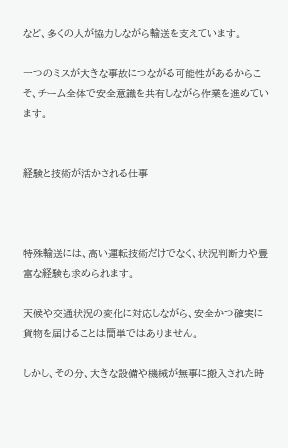など、多くの人が協力しながら輸送を支えています。

一つのミスが大きな事故につながる可能性があるからこそ、チーム全体で安全意識を共有しながら作業を進めています。


経験と技術が活かされる仕事



特殊輸送には、高い運転技術だけでなく、状況判断力や豊富な経験も求められます。

天候や交通状況の変化に対応しながら、安全かつ確実に貨物を届けることは簡単ではありません。

しかし、その分、大きな設備や機械が無事に搬入された時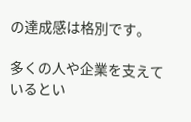の達成感は格別です。

多くの人や企業を支えているとい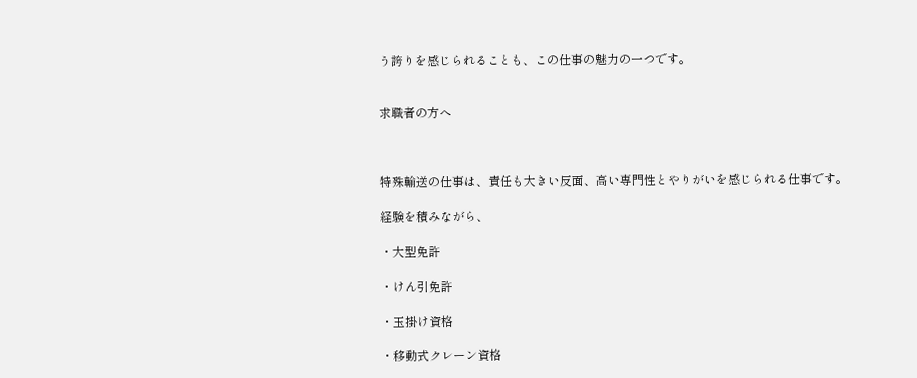う誇りを感じられることも、この仕事の魅力の一つです。


求職者の方へ



特殊輸送の仕事は、責任も大きい反面、高い専門性とやりがいを感じられる仕事です。

経験を積みながら、

・大型免許

・けん引免許

・玉掛け資格

・移動式クレーン資格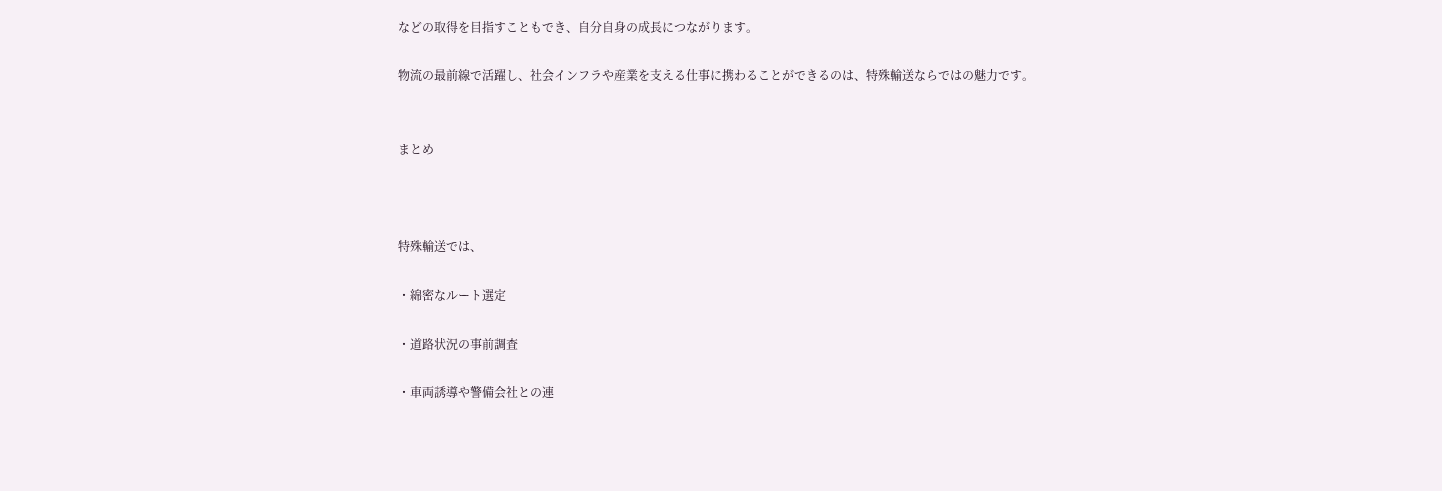などの取得を目指すこともでき、自分自身の成長につながります。

物流の最前線で活躍し、社会インフラや産業を支える仕事に携わることができるのは、特殊輸送ならではの魅力です。


まとめ



特殊輸送では、

・綿密なルート選定

・道路状況の事前調査

・車両誘導や警備会社との連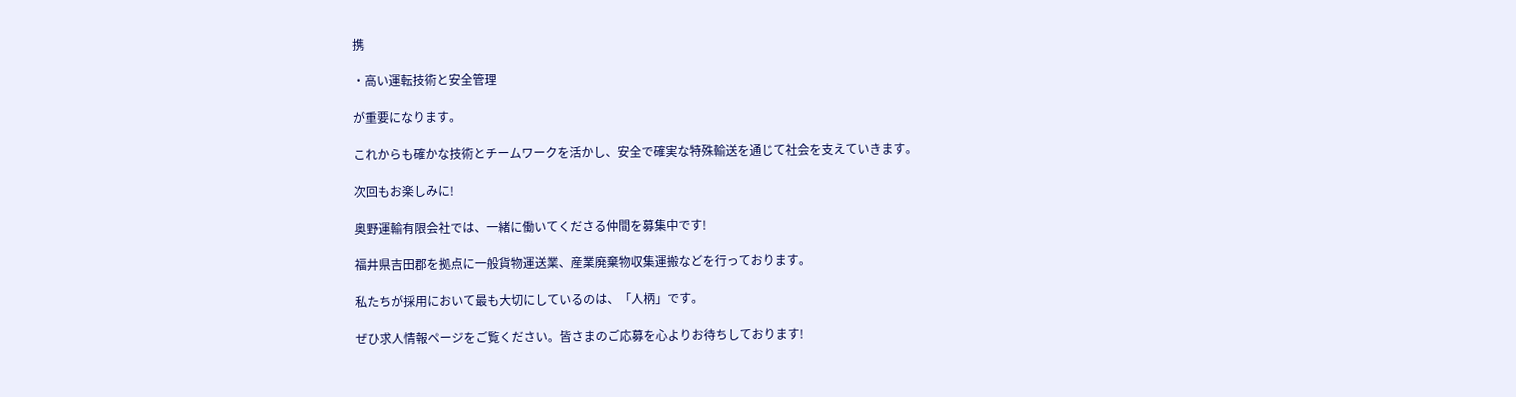携

・高い運転技術と安全管理

が重要になります。

これからも確かな技術とチームワークを活かし、安全で確実な特殊輸送を通じて社会を支えていきます。

次回もお楽しみに!

奥野運輸有限会社では、一緒に働いてくださる仲間を募集中です!

福井県吉田郡を拠点に一般貨物運送業、産業廃棄物収集運搬などを行っております。

私たちが採用において最も大切にしているのは、「人柄」です。

ぜひ求人情報ページをご覧ください。皆さまのご応募を心よりお待ちしております!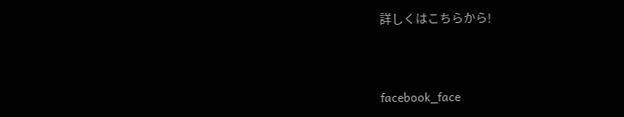詳しくはこちらから!



facebook_face